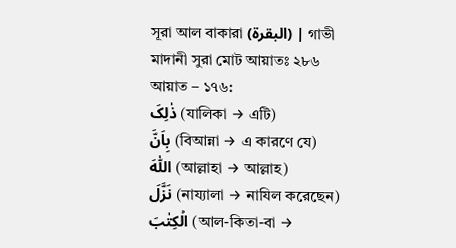সূরা আল বাকারা (البقرة) | গাভী
মাদানী সুরা মোট আয়াতঃ ২৮৬
আয়াত – ১৭৬:
ذٰلِکَ (যালিকা → এটি)
بِاَنَّ (বিআন্না → এ কারণে যে)
اللّٰہَ (আল্লাহা → আল্লাহ)
نَزَّلَ (নায্যালা → নাযিল করেছেন)
الۡکِتٰبَ (আল-কিতা-বা →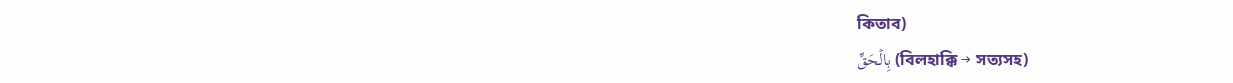কিতাব)
بِالۡحَقِّ (বিলহাক্কি → সত্যসহ)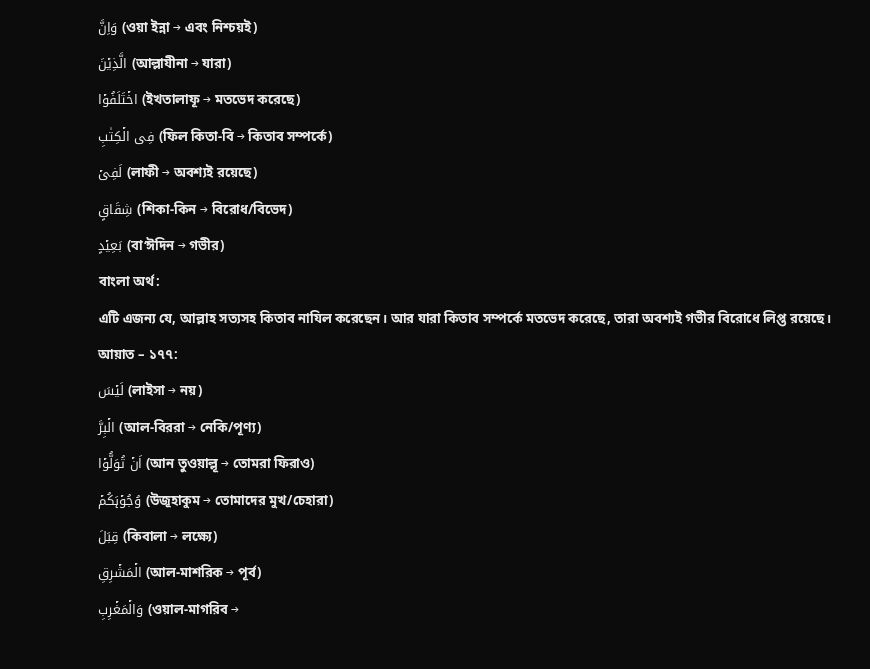وَاِنَّ (ওয়া ইন্না → এবং নিশ্চয়ই)
الَّذِیۡنَ (আল্লাযীনা → যারা)
اخۡتَلَفُوۡا (ইখতালাফূ → মতভেদ করেছে)
فِی الۡکِتٰبِ (ফিল কিতা-বি → কিতাব সম্পর্কে)
لَفِیۡ (লাফী → অবশ্যই রয়েছে)
شِقَاقٍ (শিকা-কিন → বিরোধ/বিভেদ)
بَعِیۡدٍ (বা‘ঈদিন → গভীর)
বাংলা অর্থ:
এটি এজন্য যে, আল্লাহ সত্যসহ কিতাব নাযিল করেছেন। আর যারা কিতাব সম্পর্কে মতভেদ করেছে, তারা অবশ্যই গভীর বিরোধে লিপ্ত রয়েছে।
আয়াত – ১৭৭:
لَیۡسَ (লাইসা → নয়)
الۡبِرَّ (আল-বিররা → নেকি/পূণ্য)
اَنۡ تُوَلُّوۡا (আন তুওয়াল্লূ → তোমরা ফিরাও)
وُجُوۡہَکُمۡ (উজূহাকুম → তোমাদের মুখ/চেহারা)
قِبَلَ (কিবালা → লক্ষ্যে)
الۡمَشۡرِقِ (আল-মাশরিক → পূর্ব)
وَالۡمَغۡرِبِ (ওয়াল-মাগরিব →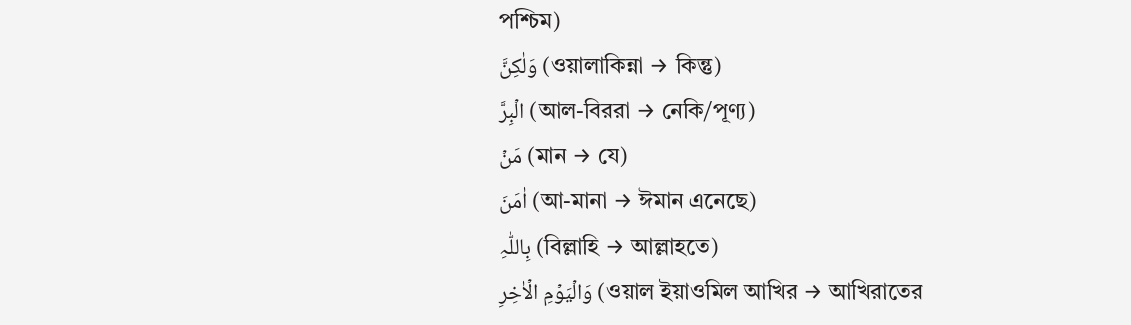পশ্চিম)
وَلٰکِنَّ (ওয়ালাকিন্না → কিন্তু)
الۡبِرَّ (আল-বিররা → নেকি/পূণ্য)
مَنۡ (মান → যে)
اٰمَنَ (আ-মানা → ঈমান এনেছে)
بِاللّٰہِ (বিল্লাহি → আল্লাহতে)
وَالۡیَوۡمِ الۡاٰخِرِ (ওয়াল ইয়াওমিল আখির → আখিরাতের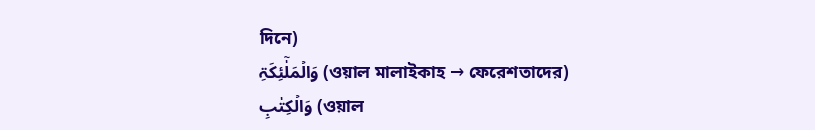দিনে)
وَالۡمَلٰٓئِکَۃِ (ওয়াল মালাইকাহ → ফেরেশতাদের)
وَالۡکِتٰبِ (ওয়াল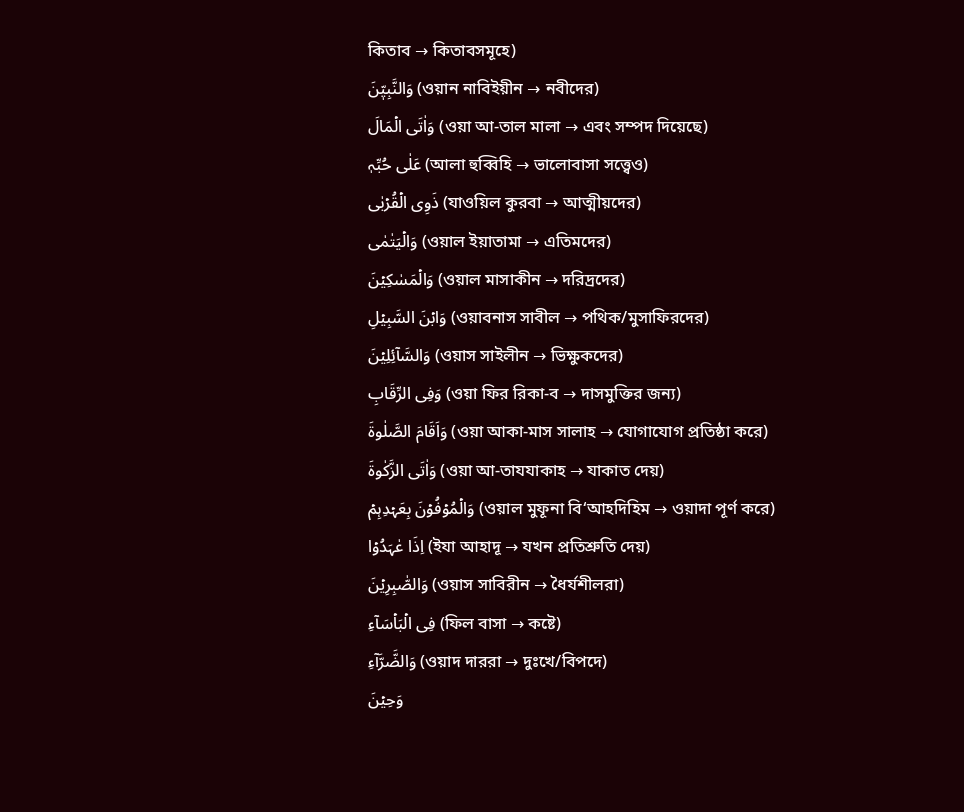কিতাব → কিতাবসমূহে)
وَالنَّبِیّٖنَ (ওয়ান নাবিইয়ীন → নবীদের)
وَاٰتَی الۡمَالَ (ওয়া আ-তাল মালা → এবং সম্পদ দিয়েছে)
عَلٰی حُبِّہٖ (আলা হুব্বিহি → ভালোবাসা সত্ত্বেও)
ذَوِی الۡقُرۡبٰی (যাওয়িল কুরবা → আত্মীয়দের)
وَالۡیَتٰمٰی (ওয়াল ইয়াতামা → এতিমদের)
وَالۡمَسٰکِیۡنَ (ওয়াল মাসাকীন → দরিদ্রদের)
وَابۡنَ السَّبِیۡلِ (ওয়াবনাস সাবীল → পথিক/মুসাফিরদের)
وَالسَّآئِلِیۡنَ (ওয়াস সাইলীন → ভিক্ষুকদের)
وَفِی الرِّقَابِ (ওয়া ফির রিকা-ব → দাসমুক্তির জন্য)
وَاَقَامَ الصَّلٰوۃَ (ওয়া আকা-মাস সালাহ → যোগাযোগ প্রতিষ্ঠা করে)
وَاٰتَی الزَّکٰوۃَ (ওয়া আ-তাযযাকাহ → যাকাত দেয়)
وَالۡمُوۡفُوۡنَ بِعَہۡدِہِمۡ (ওয়াল মুফূনা বি‘আহদিহিম → ওয়াদা পূর্ণ করে)
اِذَا عٰہَدُوۡا (ইযা আহাদূ → যখন প্রতিশ্রুতি দেয়)
وَالصّٰبِرِیۡنَ (ওয়াস সাবিরীন → ধৈর্যশীলরা)
فِی الۡبَاۡسَآءِ (ফিল বাসা → কষ্টে)
وَالضَّرَّآءِ (ওয়াদ দাররা → দুঃখে/বিপদে)
وَحِیۡنَ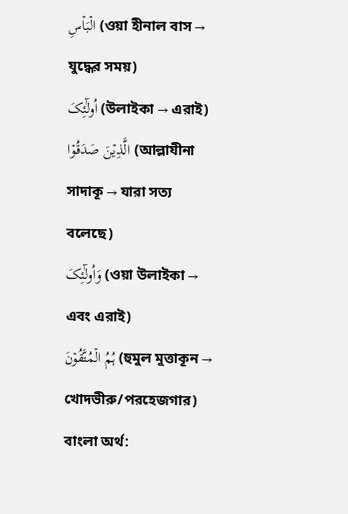الۡبَاۡسِ (ওয়া হীনাল বাস → যুদ্ধের সময়)
اُولٰٓئِکَ (উলাইকা → এরাই)
الَّذِیۡنَ صَدَقُوۡا (আল্লাযীনা সাদাকূ → যারা সত্য বলেছে)
وَاُولٰٓئِکَ (ওয়া উলাইকা → এবং এরাই)
ہُمُ الۡمُتَّقُوۡنَ (হুমুল মুত্তাকূন → খোদভীরু/পরহেজগার)
বাংলা অর্থ: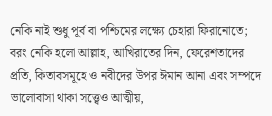নেকি নাই শুধু পূর্ব বা পশ্চিমের লক্ষ্যে চেহারা ফিরানোতে; বরং নেকি হলো আল্লাহ, আখিরাতের দিন, ফেরেশতাদের প্রতি, কিতাবসমূহে ও নবীদের উপর ঈমান আনা এবং সম্পদে ভালোবাসা থাকা সত্ত্বেও আত্মীয়,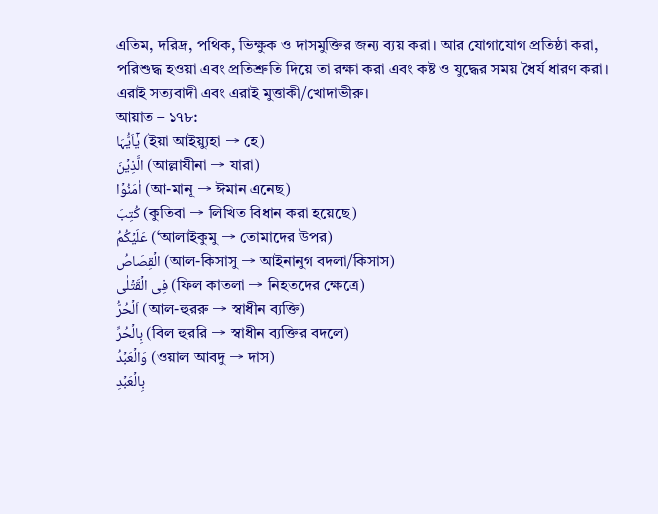এতিম, দরিদ্র, পথিক, ভিক্ষুক ও দাসমুক্তির জন্য ব্যয় করা। আর যোগাযোগ প্রতিষ্ঠা করা, পরিশুদ্ধ হওয়া এবং প্রতিশ্রুতি দিয়ে তা রক্ষা করা এবং কষ্ট ও যুদ্ধের সময় ধৈর্য ধারণ করা। এরাই সত্যবাদী এবং এরাই মুত্তাকী/খোদাভীরু।
আয়াত – ১৭৮:
یٰۤاَیُّہَا (ইয়া আইয়্যুহা → হে)
الَّذِیۡنَ (আল্লাযীনা → যারা)
اٰمَنُوۡا (আ-মানূ → ঈমান এনেছ)
کُتِبَ (কুতিবা → লিখিত বিধান করা হয়েছে)
عَلَیۡکُمُ (‘আলাইকুমু → তোমাদের উপর)
الۡقِصَاصُ (আল-কিসাসু → আইনানুগ বদলা/কিসাস)
فِی الۡقَتۡلٰی (ফিল কাতলা → নিহতদের ক্ষেত্রে)
اَلۡحُرُّ (আল-হুররু → স্বাধীন ব্যক্তি)
بِالۡحُرِّ (বিল হুররি → স্বাধীন ব্যক্তির বদলে)
وَالۡعَبۡدُ (ওয়াল আবদু → দাস)
بِالۡعَبۡدِ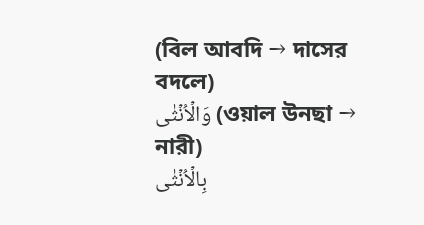(বিল আবদি → দাসের বদলে)
وَالۡاُنۡثٰی (ওয়াল উনছা → নারী)
بِالۡاُنۡثٰی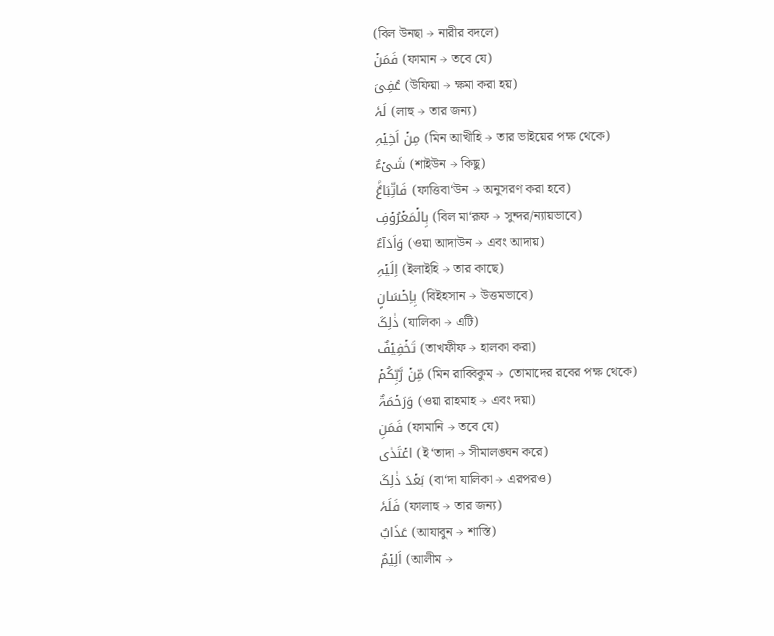(বিল উনছা → নারীর বদলে)
فَمَنۡ (ফামান → তবে যে)
عُفِیَ (উফিয়া → ক্ষমা করা হয়)
لَہٗ (লাহু → তার জন্য)
مِنۡ اَخِیۡہِ (মিন আখীহি → তার ভাইয়ের পক্ষ থেকে)
شَیۡءٌ (শাইউন → কিছু)
فَاتِّبَاعٌۢ (ফাত্তিবা‘উন → অনুসরণ করা হবে)
بِالۡمَعۡرُوۡفِ (বিল মা‘রূফ → সুন্দর/ন্যায়ভাবে)
وَاَدَآءٌ (ওয়া আদাউন → এবং আদায়)
اِلَیۡہِ (ইলাইহি → তার কাছে)
بِاِحۡسَانٍ (বিইহসান → উত্তমভাবে)
ذٰلِکَ (যালিকা → এটি)
تَخۡفِیۡفٌ (তাখফীফ → হালকা করা)
مِّنۡ رَّبِّکُمۡ (মিন রাব্বিকুম → তোমাদের রবের পক্ষ থেকে)
وَرَحۡمَۃٌ (ওয়া রাহমাহ → এবং দয়া)
فَمَنِ (ফামানি → তবে যে)
اعۡتَدٰی (ই‘তাদা → সীমালঙ্ঘন করে)
بَعۡدَ ذٰلِکَ (বা‘দা যালিকা → এরপরও)
فَلَہٗ (ফালাহু → তার জন্য)
عَذَابٌ (আযাবুন → শাস্তি)
اَلِیۡمٌ (আলীম →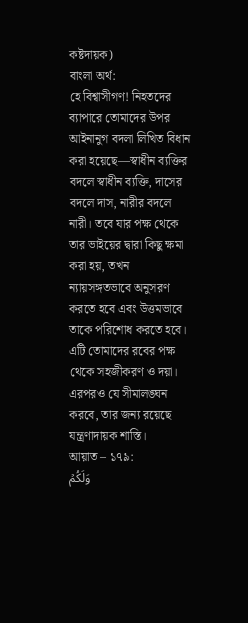কষ্টদায়ক)
বাংলা অর্থ:
হে বিশ্বাসীগণ! নিহতদের ব্যাপারে তোমাদের উপর আইনানুগ বদলা লিখিত বিধান করা হয়েছে—স্বাধীন ব্যক্তির বদলে স্বাধীন ব্যক্তি, দাসের বদলে দাস, নারীর বদলে নারী। তবে যার পক্ষ থেকে তার ভাইয়ের দ্বারা কিছু ক্ষমা করা হয়, তখন ন্যায়সঙ্গতভাবে অনুসরণ করতে হবে এবং উত্তমভাবে তাকে পরিশোধ করতে হবে। এটি তোমাদের রবের পক্ষ থেকে সহজীকরণ ও দয়া। এরপরও যে সীমালঙ্ঘন করবে, তার জন্য রয়েছে যন্ত্রণাদায়ক শাস্তি।
আয়াত – ১৭৯:
وَلَکُمۡ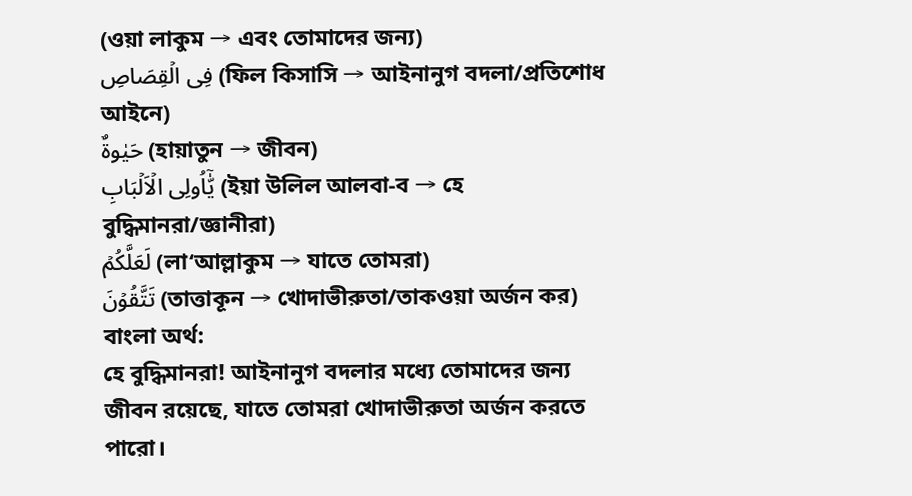(ওয়া লাকুম → এবং তোমাদের জন্য)
فِی الۡقِصَاصِ (ফিল কিসাসি → আইনানুগ বদলা/প্রতিশোধ আইনে)
حَیٰوۃٌ (হায়াতুন → জীবন)
یّٰۤاُولِی الۡاَلۡبَابِ (ইয়া উলিল আলবা-ব → হে বুদ্ধিমানরা/জ্ঞানীরা)
لَعَلَّکُمۡ (লা‘আল্লাকুম → যাতে তোমরা)
تَتَّقُوۡنَ (তাত্তাকূন → খোদাভীরুতা/তাকওয়া অর্জন কর)
বাংলা অর্থ:
হে বুদ্ধিমানরা! আইনানুগ বদলার মধ্যে তোমাদের জন্য জীবন রয়েছে, যাতে তোমরা খোদাভীরুতা অর্জন করতে পারো।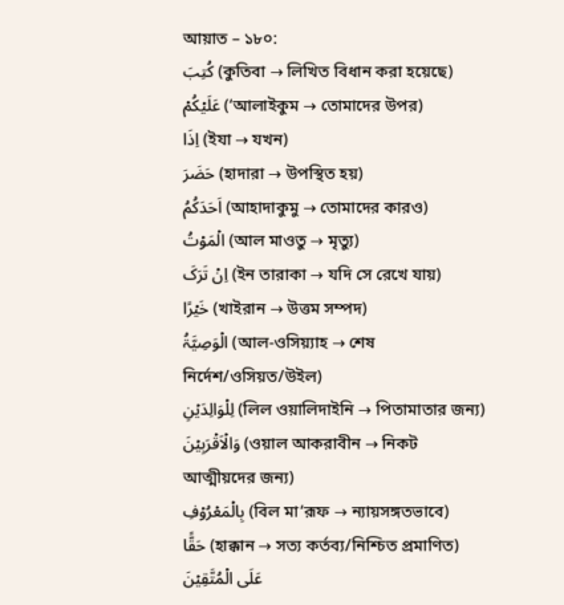আয়াত – ১৮০:
کُتِبَ (কুতিবা → লিখিত বিধান করা হয়েছে)
عَلَیۡکُمۡ (‘আলাইকুম → তোমাদের উপর)
اِذَا (ইযা → যখন)
حَضَرَ (হাদারা → উপস্থিত হয়)
اَحَدَکُمُ (আহাদাকুমু → তোমাদের কারও)
الۡمَوۡتُ (আল মাওতু → মৃত্যু)
اِنۡ تَرَکَ (ইন তারাকা → যদি সে রেখে যায়)
خَیۡرًا (খাইরান → উত্তম সম্পদ)
الۡوَصِیَّۃُ (আল-ওসিয়্যাহ → শেষ নির্দেশ/ওসিয়ত/উইল)
لِلۡوَالِدَیۡنِ (লিল ওয়ালিদাইনি → পিতামাতার জন্য)
وَالۡاَقۡرَبِیۡنَ (ওয়াল আকরাবীন → নিকট আত্মীয়দের জন্য)
بِالۡمَعۡرُوۡفِ (বিল মা‘রূফ → ন্যায়সঙ্গতভাবে)
حَقًّا (হাক্কান → সত্য কর্তব্য/নিশ্চিত প্রমাণিত)
عَلَی الۡمُتَّقِیۡنَ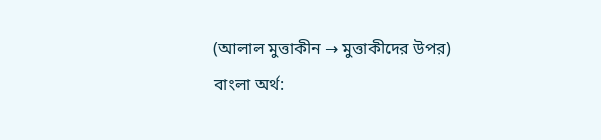(আলাল মুত্তাকীন → মুত্তাকীদের উপর)
বাংলা অর্থ: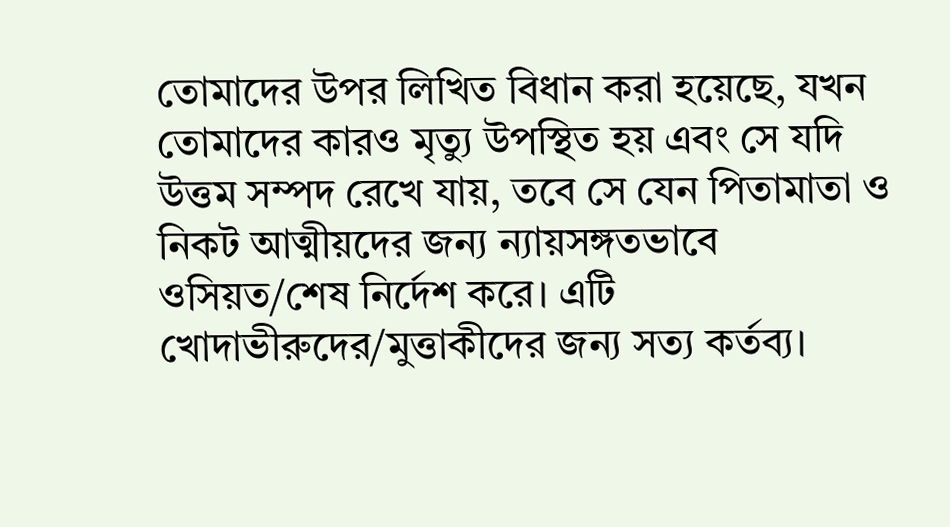তোমাদের উপর লিখিত বিধান করা হয়েছে, যখন তোমাদের কারও মৃত্যু উপস্থিত হয় এবং সে যদি উত্তম সম্পদ রেখে যায়, তবে সে যেন পিতামাতা ও নিকট আত্মীয়দের জন্য ন্যায়সঙ্গতভাবে ওসিয়ত/শেষ নির্দেশ করে। এটি খোদাভীরুদের/মুত্তাকীদের জন্য সত্য কর্তব্য।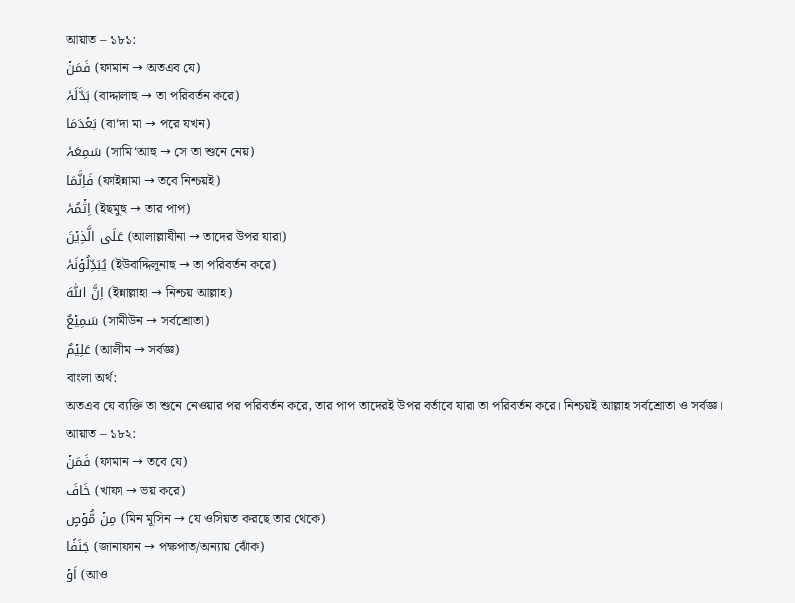আয়াত – ১৮১:
فَمَنۡ (ফামান → অতএব যে)
بَدَّلَہٗ (বাদ্দালাহু → তা পরিবর্তন করে)
بَعۡدَمَا (বা‘দা মা → পরে যখন)
سَمِعَہٗ (সামি‘আহু → সে তা শুনে নেয়)
فَاِنَّمَا (ফাইন্নামা → তবে নিশ্চয়ই)
اِثۡمُہٗ (ইছমুহু → তার পাপ)
عَلَی الَّذِیۡنَ (আলাল্লাযীনা → তাদের উপর যারা)
یُبَدِّلُوۡنَہٗ (ইউবাদ্দিলূনাহু → তা পরিবর্তন করে)
اِنَّ اللّٰہَ (ইন্নাল্লাহা → নিশ্চয় আল্লাহ)
سَمِیۡعٌ (সামীউন → সর্বশ্রোতা)
عَلِیۡمٌ (আলীম → সর্বজ্ঞ)
বাংলা অর্থ:
অতএব যে ব্যক্তি তা শুনে নেওয়ার পর পরিবর্তন করে, তার পাপ তাদেরই উপর বর্তাবে যারা তা পরিবর্তন করে। নিশ্চয়ই আল্লাহ সর্বশ্রোতা ও সর্বজ্ঞ।
আয়াত – ১৮২:
فَمَنۡ (ফামান → তবে যে)
خَافَ (খাফা → ভয় করে)
مِنۡ مُّوۡصٍ (মিন মূসিন → যে ওসিয়ত করছে তার থেকে)
جَنَفًا (জানাফান → পক্ষপাত/অন্যায় ঝোঁক)
اَوۡ (আও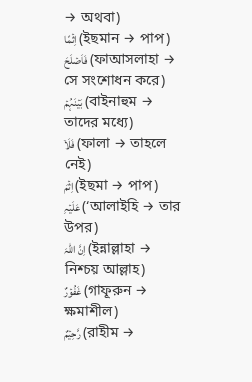→ অথবা)
اِثۡمًا (ইছমান → পাপ)
فَاَصۡلَحَ (ফাআসলাহা → সে সংশোধন করে)
بَیۡنَہُمۡ (বাইনাহুম → তাদের মধ্যে)
فَلَاۤ (ফালা → তাহলে নেই)
اِثۡمَ (ইছমা → পাপ)
عَلَیۡہِ (‘আলাইহি → তার উপর)
اِنَّ اللّٰہَ (ইন্নাল্লাহা → নিশ্চয় আল্লাহ)
غَفُوۡرٌ (গাফূরুন → ক্ষমাশীল)
رَّحِیۡمٌ (রাহীম →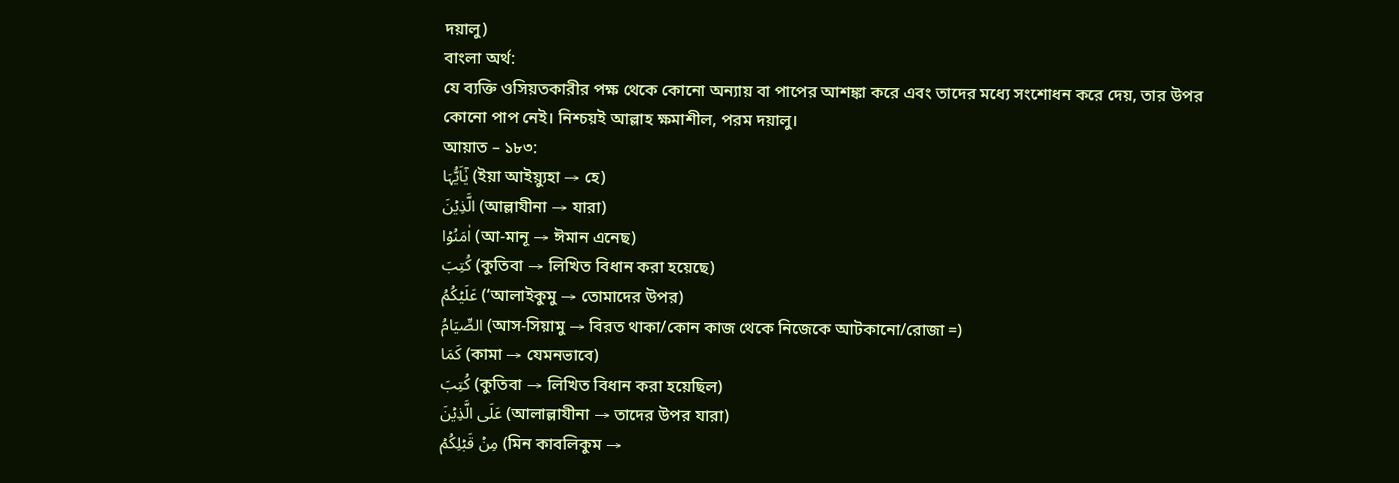দয়ালু)
বাংলা অর্থ:
যে ব্যক্তি ওসিয়তকারীর পক্ষ থেকে কোনো অন্যায় বা পাপের আশঙ্কা করে এবং তাদের মধ্যে সংশোধন করে দেয়, তার উপর কোনো পাপ নেই। নিশ্চয়ই আল্লাহ ক্ষমাশীল, পরম দয়ালু।
আয়াত – ১৮৩:
یٰۤاَیُّہَا (ইয়া আইয়্যুহা → হে)
الَّذِیۡنَ (আল্লাযীনা → যারা)
اٰمَنُوۡا (আ-মানূ → ঈমান এনেছ)
کُتِبَ (কুতিবা → লিখিত বিধান করা হয়েছে)
عَلَیۡکُمُ (‘আলাইকুমু → তোমাদের উপর)
الصِّیَامُ (আস-সিয়ামু → বিরত থাকা/কোন কাজ থেকে নিজেকে আটকানো/রোজা =)
کَمَا (কামা → যেমনভাবে)
کُتِبَ (কুতিবা → লিখিত বিধান করা হয়েছিল)
عَلَی الَّذِیۡنَ (আলাল্লাযীনা → তাদের উপর যারা)
مِنۡ قَبۡلِکُمۡ (মিন কাবলিকুম →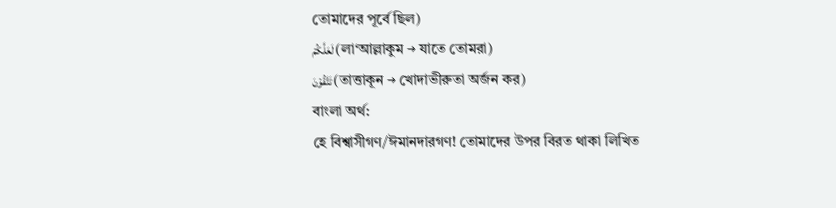তোমাদের পূর্বে ছিল)
لَعَلَّکُمۡ (লা‘আল্লাকুম → যাতে তোমরা)
تَتَّقُوۡنَ (তাত্তাকূন → খোদাভীরুতা অর্জন কর)
বাংলা অর্থ:
হে বিশ্বাসীগণ/ঈমানদারগণ! তোমাদের উপর বিরত থাকা লিখিত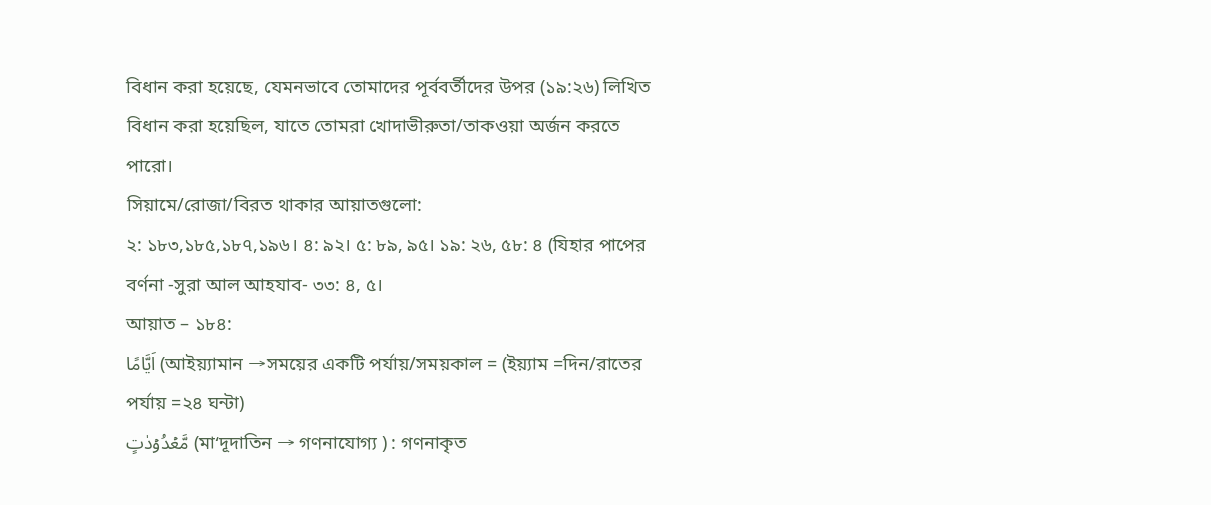বিধান করা হয়েছে, যেমনভাবে তোমাদের পূর্ববর্তীদের উপর (১৯:২৬) লিখিত বিধান করা হয়েছিল, যাতে তোমরা খোদাভীরুতা/তাকওয়া অর্জন করতে পারো।
সিয়ামে/রোজা/বিরত থাকার আয়াতগুলো:
২: ১৮৩,১৮৫,১৮৭,১৯৬। ৪: ৯২। ৫: ৮৯, ৯৫। ১৯: ২৬, ৫৮: ৪ (যিহার পাপের বর্ণনা -সুরা আল আহযাব- ৩৩: ৪, ৫।
আয়াত – ১৮৪:
اَیَّامًا (আইয়্যামান →সময়ের একটি পর্যায়/সময়কাল = (ইয়্যাম =দিন/রাতের পর্যায় =২৪ ঘন্টা)
مَّعۡدُوۡدٰتٍ (মা‘দূদাতিন → গণনাযোগ্য ) : গণনাকৃত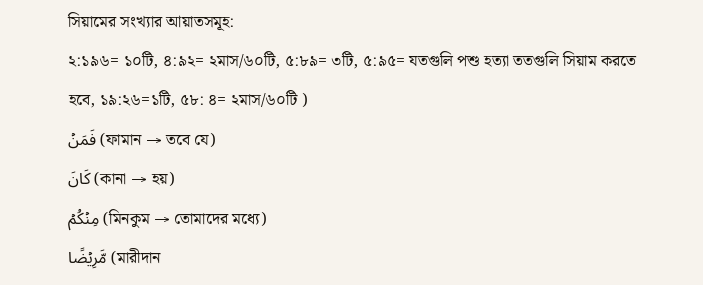সিয়ামের সংখ্যার আয়াতসমূহ:
২:১৯৬= ১০টি, ৪:৯২= ২মাস/৬০টি, ৫:৮৯= ৩টি, ৫:৯৫= যতগুলি পশু হত্যা ততগুলি সিয়াম করতে হবে, ১৯:২৬=১টি, ৫৮: ৪= ২মাস/৬০টি )
فَمَنۡ (ফামান → তবে যে)
کَانَ (কানা → হয়)
مِنۡکُمۡ (মিনকুম → তোমাদের মধ্যে)
مَّرِیۡضًا (মারীদান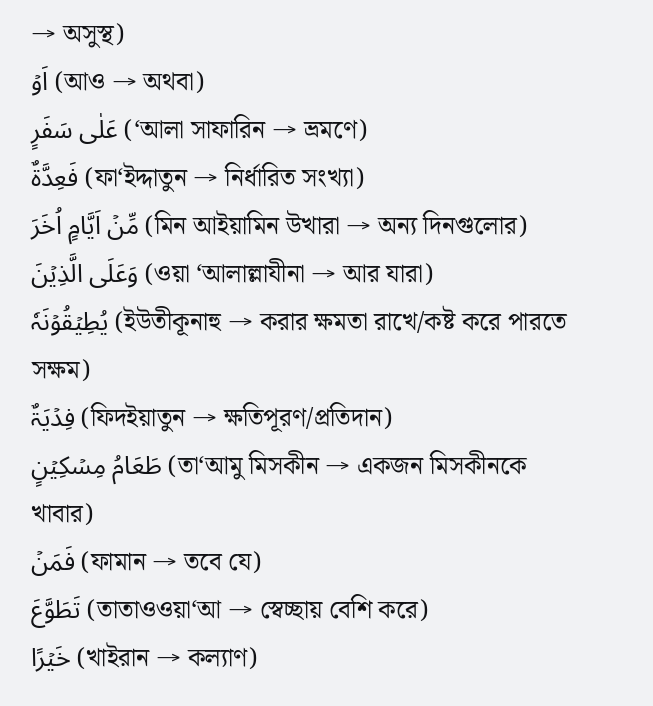→ অসুস্থ)
اَوۡ (আও → অথবা)
عَلٰی سَفَرٍ (‘আলা সাফারিন → ভ্রমণে)
فَعِدَّۃٌ (ফা‘ইদ্দাতুন → নির্ধারিত সংখ্যা)
مِّنۡ اَیَّامٍ اُخَرَ (মিন আইয়ামিন উখারা → অন্য দিনগুলোর)
وَعَلَی الَّذِیۡنَ (ওয়া ‘আলাল্লাযীনা → আর যারা)
یُطِیۡقُوۡنَہٗ (ইউতীকূনাহু → করার ক্ষমতা রাখে/কষ্ট করে পারতে সক্ষম)
فِدۡیَۃٌ (ফিদইয়াতুন → ক্ষতিপূরণ/প্রতিদান)
طَعَامُ مِسۡکِیۡنٍ (তা‘আমু মিসকীন → একজন মিসকীনকে খাবার)
فَمَنۡ (ফামান → তবে যে)
تَطَوَّعَ (তাতাওওয়া‘আ → স্বেচ্ছায় বেশি করে)
خَیۡرًا (খাইরান → কল্যাণ)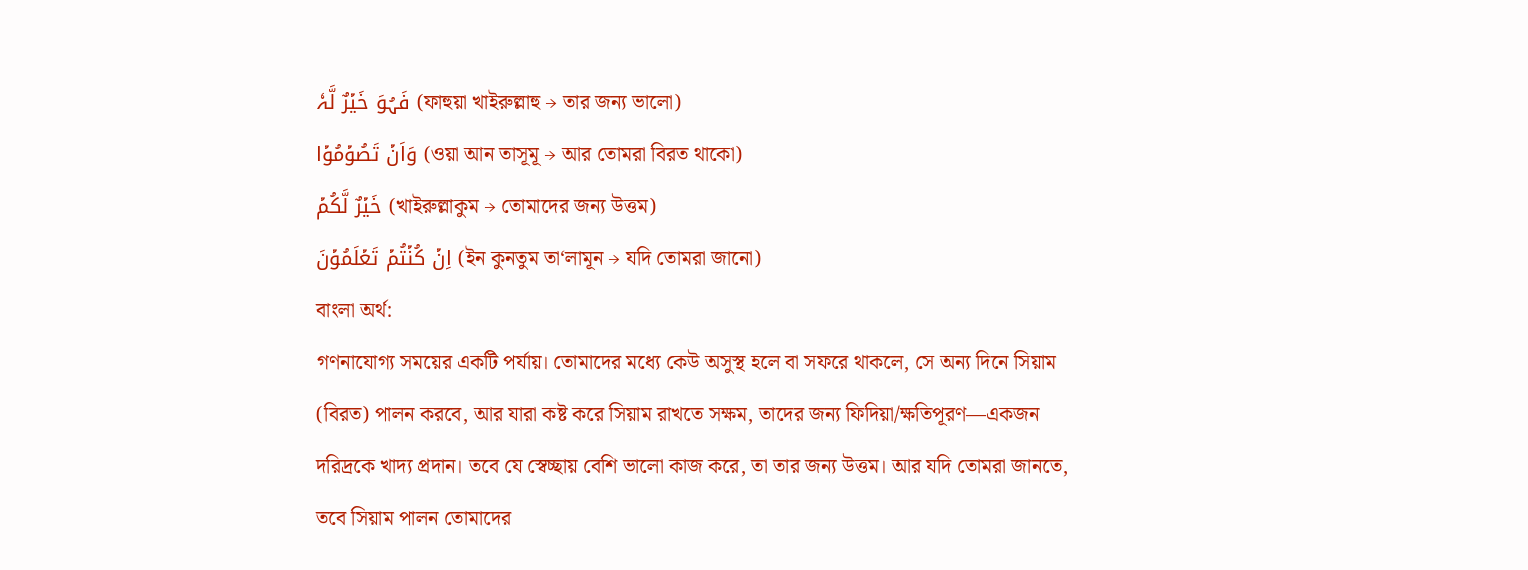فَہُوَ خَیۡرٌ لَّہٗ (ফাহুয়া খাইরুল্লাহু → তার জন্য ভালো)
وَاَنۡ تَصُوۡمُوۡا (ওয়া আন তাসূমূ → আর তোমরা বিরত থাকো)
خَیۡرٌ لَّکُمۡ (খাইরুল্লাকুম → তোমাদের জন্য উত্তম)
اِنۡ کُنۡتُمۡ تَعۡلَمُوۡنَ (ইন কুনতুম তা‘লামূন → যদি তোমরা জানো)
বাংলা অর্থ:
গণনাযোগ্য সময়ের একটি পর্যায়। তোমাদের মধ্যে কেউ অসুস্থ হলে বা সফরে থাকলে, সে অন্য দিনে সিয়াম (বিরত) পালন করবে, আর যারা কষ্ট করে সিয়াম রাখতে সক্ষম, তাদের জন্য ফিদিয়া/ক্ষতিপূরণ—একজন দরিদ্রকে খাদ্য প্রদান। তবে যে স্বেচ্ছায় বেশি ভালো কাজ করে, তা তার জন্য উত্তম। আর যদি তোমরা জানতে, তবে সিয়াম পালন তোমাদের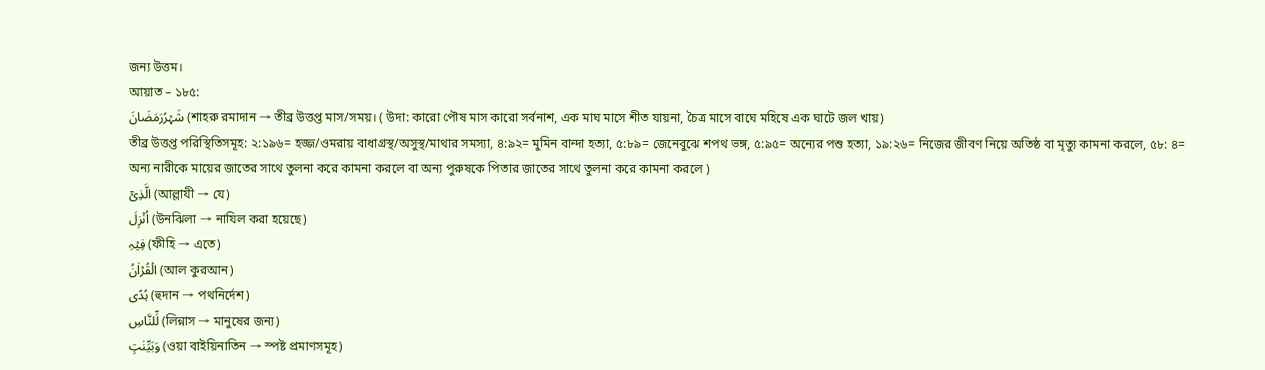জন্য উত্তম।
আয়াত – ১৮৫:
شَہۡرُرَمَضَانَ (শাহরু রমাদান → তীব্র উত্তপ্ত মাস/সময়। ( উদা: কারো পৌষ মাস কারো সর্বনাশ, এক মাঘ মাসে শীত যায়না, চৈত্র মাসে বাঘে মহিষে এক ঘাটে জল খায়)
তীব্র উত্তপ্ত পরিস্থিতিসমূহ: ২:১৯৬= হজ্জ/ওমরায় বাধাগ্রস্থ/অসুস্থ/মাথার সমস্যা, ৪:৯২= মুমিন বান্দা হত্যা, ৫:৮৯= জেনেবুঝে শপথ ভঙ্গ, ৫:৯৫= অন্যের পশু হত্যা, ১৯:২৬= নিজের জীবণ নিয়ে অতিষ্ঠ বা মৃত্যু কামনা করলে, ৫৮: ৪= অন্য নারীকে মায়ের জাতের সাথে তুলনা করে কামনা করলে বা অন্য পুরুষকে পিতার জাতের সাথে তুলনা করে কামনা করলে )
الَّذِیۡۤ (আল্লাযী → যে)
اُنۡزِلَ (উনঝিলা → নাযিল করা হয়েছে)
فِیۡہِ (ফীহি → এতে)
الۡقُرۡاٰنُ (আল কুরআন)
ہُدًی (হুদান → পথনির্দেশ)
لِّلنَّاسِ (লিন্নাস → মানুষের জন্য)
وَبَیِّنٰتٍ (ওয়া বাইয়িনাতিন → স্পষ্ট প্রমাণসমূহ)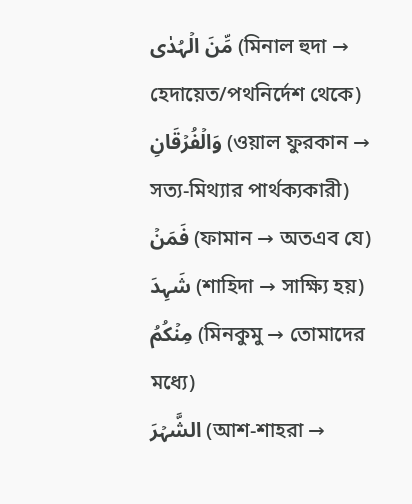مِّنَ الۡہُدٰی (মিনাল হুদা → হেদায়েত/পথনির্দেশ থেকে)
وَالۡفُرۡقَانِ (ওয়াল ফুরকান → সত্য-মিথ্যার পার্থক্যকারী)
فَمَنۡ (ফামান → অতএব যে)
شَہِدَ (শাহিদা → সাক্ষ্যি হয়)
مِنۡکُمُ (মিনকুমু → তোমাদের মধ্যে)
الشَّہۡرَ (আশ-শাহরা →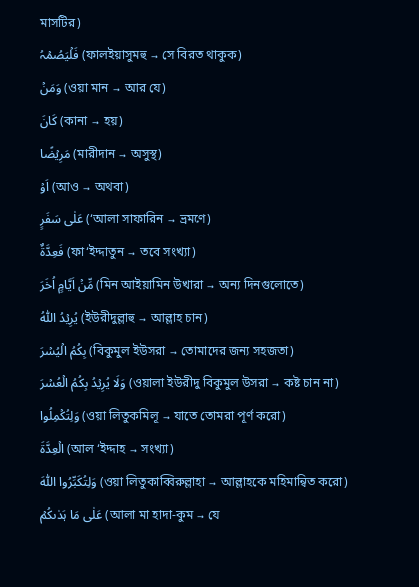মাসটির)
فَلۡیَصُمۡہُ (ফালইয়াসুমহু → সে বিরত থাকুক)
وَمَنۡ (ওয়া মান → আর যে)
کَانَ (কানা → হয়)
مَرِیۡضًا (মারীদান → অসুস্থ)
اَوۡ (আও → অথবা)
عَلٰی سَفَرٍ (‘আলা সাফারিন → ভ্রমণে)
فَعِدَّۃٌ (ফা‘ইদ্দাতুন → তবে সংখ্যা)
مِّنۡ اَیَّامٍ اُخَرَ (মিন আইয়ামিন উখারা → অন্য দিনগুলোতে)
یُرِیۡدُ اللّٰہُ (ইউরীদুল্লাহু → আল্লাহ চান)
بِکُمُ الۡیُسۡرَ (বিকুমুল ইউসরা → তোমাদের জন্য সহজতা)
وَلَا یُرِیۡدُ بِکُمُ الۡعُسۡرَ (ওয়ালা ইউরীদু বিকুমুল উসরা → কষ্ট চান না)
وَلِتُکۡمِلُوا (ওয়া লিতুকমিলূ → যাতে তোমরা পূর্ণ করো)
الۡعِدَّۃَ (আল ‘ইদ্দাহ → সংখ্যা)
وَلِتُکَبِّرُوا اللّٰہَ (ওয়া লিতুকাব্বিরুল্লাহা → আল্লাহকে মহিমান্বিত করো)
عَلٰی مَا ہَدٰىکُمۡ (আলা মা হাদা-কুম → যে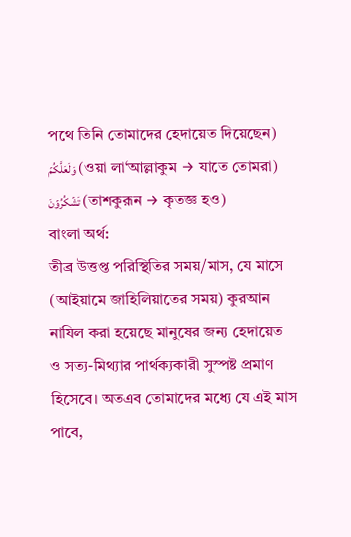পথে তিনি তোমাদের হেদায়েত দিয়েছেন)
وَلَعَلَّکُمۡ (ওয়া লা‘আল্লাকুম → যাতে তোমরা)
تَشۡکُرُوۡنَ (তাশকুরূন → কৃতজ্ঞ হও)
বাংলা অর্থ:
তীব্র উত্তপ্ত পরিস্থিতির সময়/মাস, যে মাসে (আইয়ামে জাহিলিয়াতের সময়) কুরআন নাযিল করা হয়েছে মানুষের জন্য হেদায়েত ও সত্য-মিথ্যার পার্থক্যকারী সুস্পষ্ট প্রমাণ হিসেবে। অতএব তোমাদের মধ্যে যে এই মাস পাবে,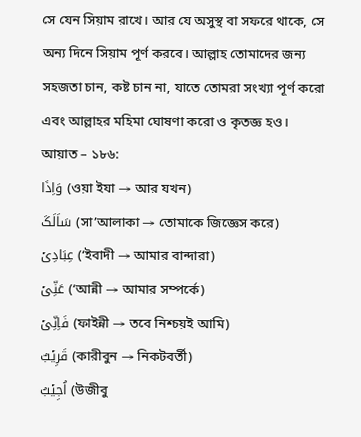সে যেন সিয়াম রাখে। আর যে অসুস্থ বা সফরে থাকে, সে অন্য দিনে সিয়াম পূর্ণ করবে। আল্লাহ তোমাদের জন্য সহজতা চান, কষ্ট চান না, যাতে তোমরা সংখ্যা পূর্ণ করো এবং আল্লাহর মহিমা ঘোষণা করো ও কৃতজ্ঞ হও।
আয়াত – ১৮৬:
وَاِذَا (ওয়া ইযা → আর যখন)
سَاَلَکَ (সা’আলাকা → তোমাকে জিজ্ঞেস করে)
عِبَادِیۡ (‘ইবাদী → আমার বান্দারা)
عَنِّیۡ (‘আন্নী → আমার সম্পর্কে)
فَاِنِّیۡ (ফাইন্নী → তবে নিশ্চয়ই আমি)
قَرِیۡبٌ (কারীবুন → নিকটবর্তী)
اُجِیۡبُ (উজীবু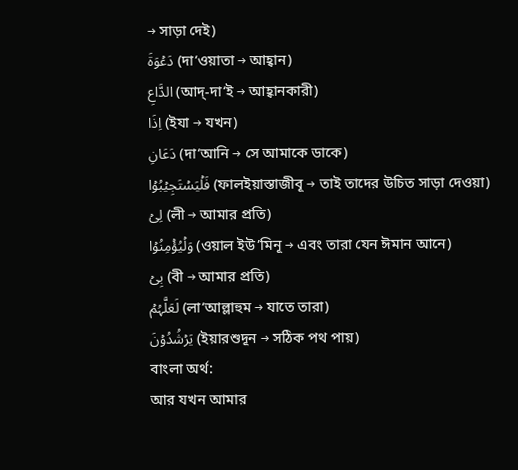→ সাড়া দেই)
دَعۡوَۃَ (দা‘ওয়াতা → আহ্বান)
الدَّاعِ (আদ্-দা‘ই → আহ্বানকারী)
اِذَا (ইযা → যখন)
دَعَانِ (দা‘আনি → সে আমাকে ডাকে)
فَلۡیَسۡتَجِیۡبُوۡا (ফালইয়াস্তাজীবূ → তাই তাদের উচিত সাড়া দেওয়া)
لِیۡ (লী → আমার প্রতি)
وَلۡیُؤۡمِنُوۡا (ওয়াল ইউ’মিনূ → এবং তারা যেন ঈমান আনে)
بِیۡ (বী → আমার প্রতি)
لَعَلَّہُمۡ (লা‘আল্লাহুম → যাতে তারা)
یَرۡشُدُوۡنَ (ইয়ারশুদূন → সঠিক পথ পায়)
বাংলা অর্থ:
আর যখন আমার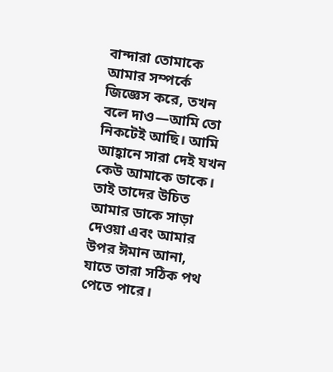বান্দারা তোমাকে আমার সম্পর্কে জিজ্ঞেস করে, তখন বলে দাও—আমি তো নিকটেই আছি। আমি আহ্বানে সারা দেই যখন কেউ আমাকে ডাকে। তাই তাদের উচিত আমার ডাকে সাড়া দেওয়া এবং আমার উপর ঈমান আনা, যাতে তারা সঠিক পথ পেতে পারে।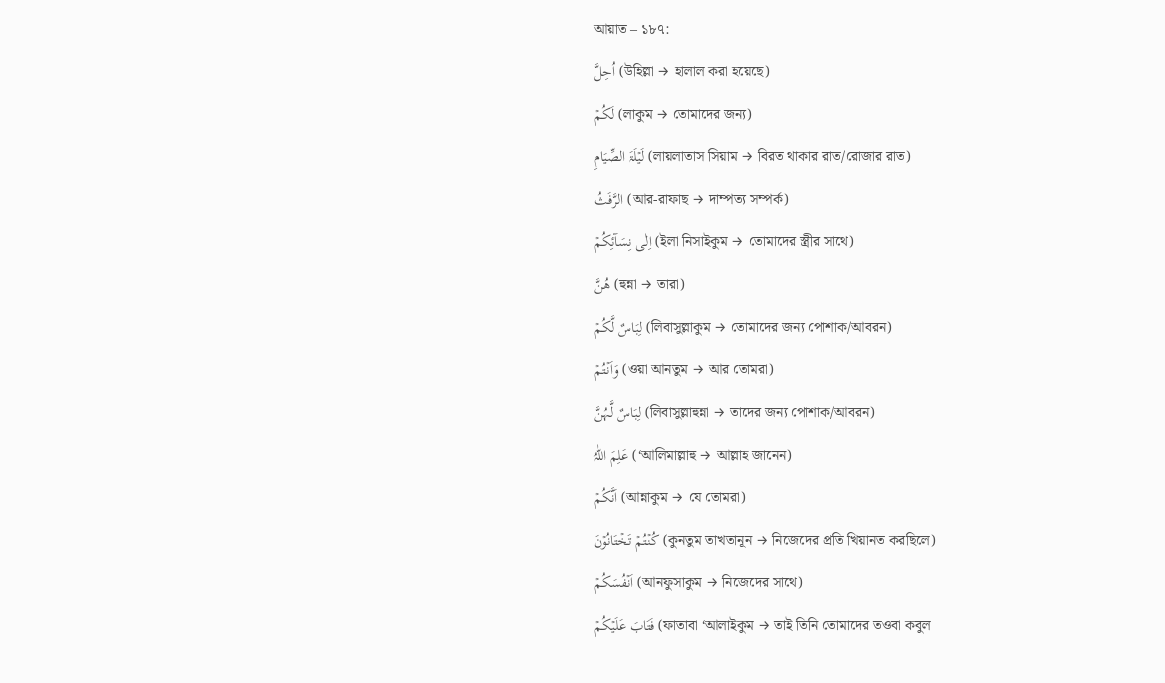আয়াত – ১৮৭:
اُحِلَّ (উহিল্লা → হালাল করা হয়েছে)
لَکُمۡ (লাকুম → তোমাদের জন্য)
لَیۡلَۃَ الصِّیَامِ (লায়লাতাস সিয়াম → বিরত থাকার রাত/রোজার রাত)
الرَّفَثُ (আর-রাফাছ → দাম্পত্য সম্পর্ক)
اِلٰی نِسَآئِکُمۡ (ইলা নিসাইকুম → তোমাদের স্ত্রীর সাথে)
هُنَّ (হুন্না → তারা)
لِبَاسٌ لَّکُمۡ (লিবাসুল্লাকুম → তোমাদের জন্য পোশাক/আবরন)
وَاَنۡتُمۡ (ওয়া আনতুম → আর তোমরা)
لِبَاسٌ لَّہُنَّ (লিবাসুল্লাহুন্না → তাদের জন্য পোশাক/আবরন)
عَلِمَ اللّٰہُ (‘আলিমাল্লাহু → আল্লাহ জানেন)
اَنَّکُمۡ (আন্নাকুম → যে তোমরা)
کُنۡتُمۡ تَخۡتَانُوۡنَ (কুনতুম তাখতানূন → নিজেদের প্রতি খিয়ানত করছিলে)
اَنۡفُسَکُمۡ (আনফুসাকুম → নিজেদের সাথে)
فَتَابَ عَلَیۡکُمۡ (ফাতাবা ‘আলাইকুম → তাই তিনি তোমাদের তওবা কবুল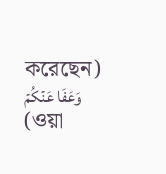করেছেন)
وَعَفَا عَنۡکُمۡ (ওয়া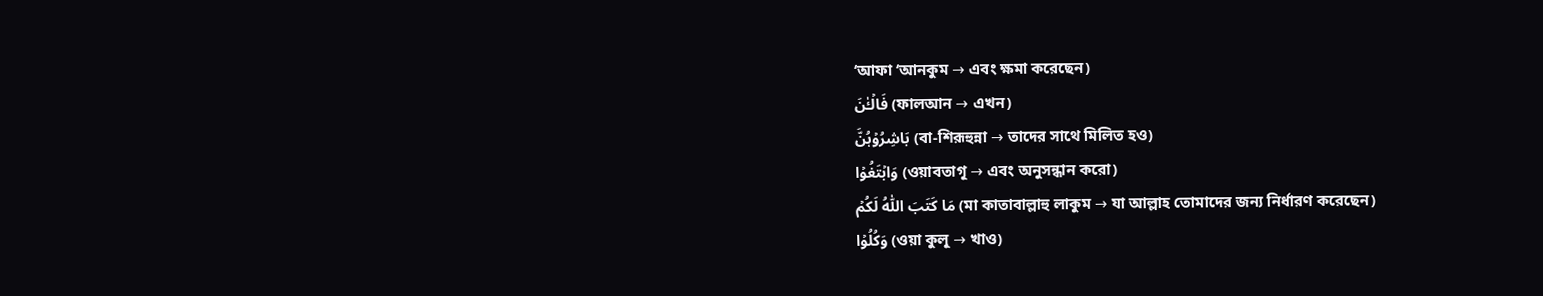‘আফা ‘আনকুম → এবং ক্ষমা করেছেন)
فَالۡـٰٔنَ (ফালআন → এখন)
بَاشِرُوۡہُنَّ (বা-শিরূহুন্না → তাদের সাথে মিলিত হও)
وَابۡتَغُوۡا (ওয়াবতাগূ → এবং অনুসন্ধান করো)
مَا کَتَبَ اللّٰہُ لَکُمۡ (মা কাতাবাল্লাহু লাকুম → যা আল্লাহ তোমাদের জন্য নির্ধারণ করেছেন)
وَکُلُوۡا (ওয়া কুলূ → খাও)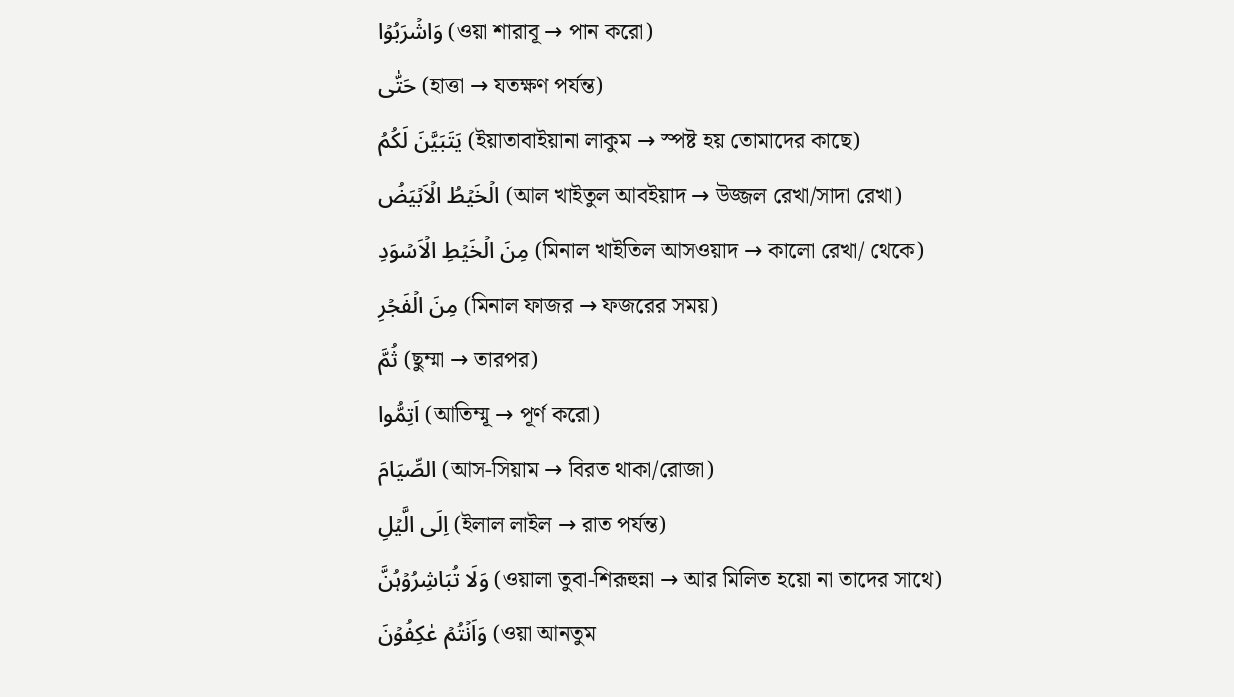وَاشۡرَبُوۡا (ওয়া শারাবূ → পান করো)
حَتّٰی (হাত্তা → যতক্ষণ পর্যন্ত)
یَتَبَیَّنَ لَکُمُ (ইয়াতাবাইয়ানা লাকুম → স্পষ্ট হয় তোমাদের কাছে)
الۡخَیۡطُ الۡاَبۡیَضُ (আল খাইতুল আবইয়াদ → উজ্জল রেখা/সাদা রেখা)
مِنَ الۡخَیۡطِ الۡاَسۡوَدِ (মিনাল খাইতিল আসওয়াদ → কালো রেখা/ থেকে)
مِنَ الۡفَجۡرِ (মিনাল ফাজর → ফজরের সময়)
ثُمَّ (ছুম্মা → তারপর)
اَتِمُّوا (আতিম্মূ → পূর্ণ করো)
الصِّیَامَ (আস-সিয়াম → বিরত থাকা/রোজা)
اِلَی الَّیۡلِ (ইলাল লাইল → রাত পর্যন্ত)
وَلَا تُبَاشِرُوۡہُنَّ (ওয়ালা তুবা-শিরূহুন্না → আর মিলিত হয়ো না তাদের সাথে)
وَاَنۡتُمۡ عٰکِفُوۡنَ (ওয়া আনতুম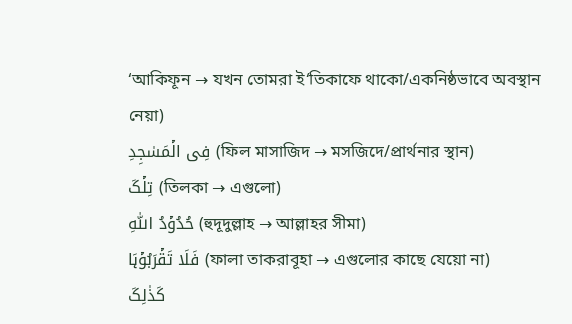‘আকিফূন → যখন তোমরা ই‘তিকাফে থাকো/একনিষ্ঠভাবে অবস্থান নেয়া)
فِی الۡمَسٰجِدِ (ফিল মাসাজিদ → মসজিদে/প্রার্থনার স্থান)
تِلۡکَ (তিলকা → এগুলো)
حُدُوۡدُ اللّٰہِ (হুদূদুল্লাহ → আল্লাহর সীমা)
فَلَا تَقۡرَبُوۡہَا (ফালা তাকরাবূহা → এগুলোর কাছে যেয়ো না)
کَذٰلِکَ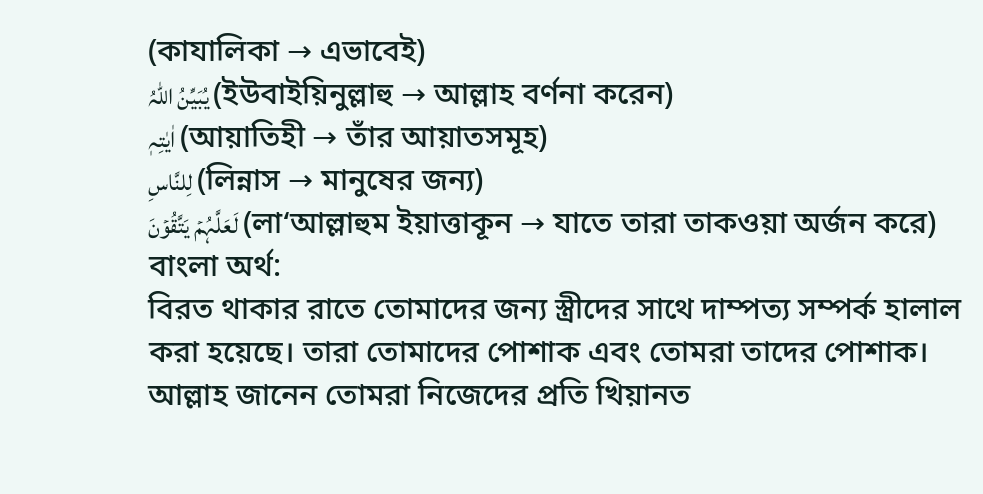(কাযালিকা → এভাবেই)
یُبَیِّنُ اللّٰہُ (ইউবাইয়িনুল্লাহু → আল্লাহ বর্ণনা করেন)
اٰیٰتِہٖ (আয়াতিহী → তাঁর আয়াতসমূহ)
لِلنَّاسِ (লিন্নাস → মানুষের জন্য)
لَعَلَّہُمۡ یَتَّقُوۡنَ (লা‘আল্লাহুম ইয়াত্তাকূন → যাতে তারা তাকওয়া অর্জন করে)
বাংলা অর্থ:
বিরত থাকার রাতে তোমাদের জন্য স্ত্রীদের সাথে দাম্পত্য সম্পর্ক হালাল করা হয়েছে। তারা তোমাদের পোশাক এবং তোমরা তাদের পোশাক। আল্লাহ জানেন তোমরা নিজেদের প্রতি খিয়ানত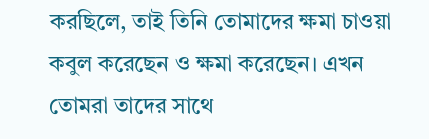করছিলে, তাই তিনি তোমাদের ক্ষমা চাওয়া কবুল করেছেন ও ক্ষমা করেছেন। এখন তোমরা তাদের সাথে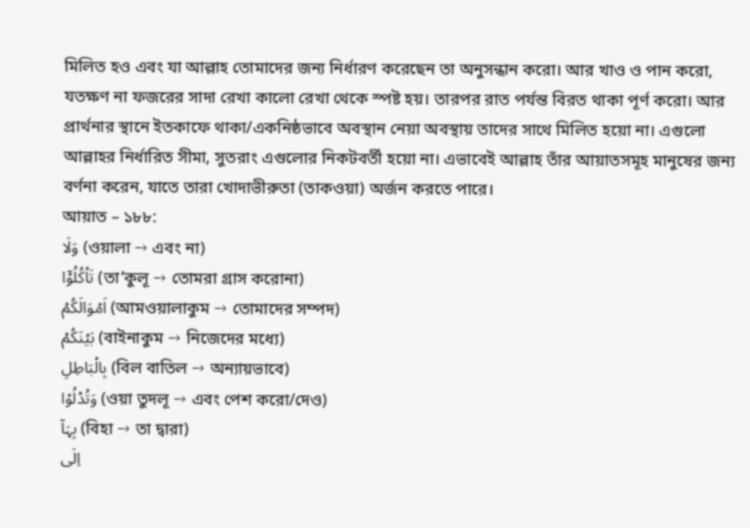মিলিত হও এবং যা আল্লাহ তোমাদের জন্য নির্ধারণ করেছেন তা অনুসন্ধান করো। আর খাও ও পান করো, যতক্ষণ না ফজরের সাদা রেখা কালো রেখা থেকে স্পষ্ট হয়। তারপর রাত পর্যন্ত বিরত থাকা পূর্ণ করো। আর প্রার্থনার স্থানে ইতকাফে থাকা/একনিষ্ঠভাবে অবস্থান নেয়া অবস্থায় তাদের সাথে মিলিত হয়ো না। এগুলো আল্লাহর নির্ধারিত সীমা, সুতরাং এগুলোর নিকটবর্তী হয়ো না। এভাবেই আল্লাহ তাঁর আয়াতসমূহ মানুষের জন্য বর্ণনা করেন, যাতে তারা খোদাভীরুতা (তাকওয়া) অর্জন করতে পারে।
আয়াত – ১৮৮:
وَلَا (ওয়ালা → এবং না)
تَاۡکُلُوۡۤا (তা’কুলূ → তোমরা গ্রাস করোনা)
اَمۡوَالَکُمۡ (আমওয়ালাকুম → তোমাদের সম্পদ)
بَیۡنَکُمۡ (বাইনাকুম → নিজেদের মধ্যে)
بِالۡبَاطِلِ (বিল বাতিল → অন্যায়ভাবে)
وَتُدۡلُوۡا (ওয়া তুদলূ → এবং পেশ করো/দেও)
بِہَاۤ (বিহা → তা দ্বারা)
اِلَی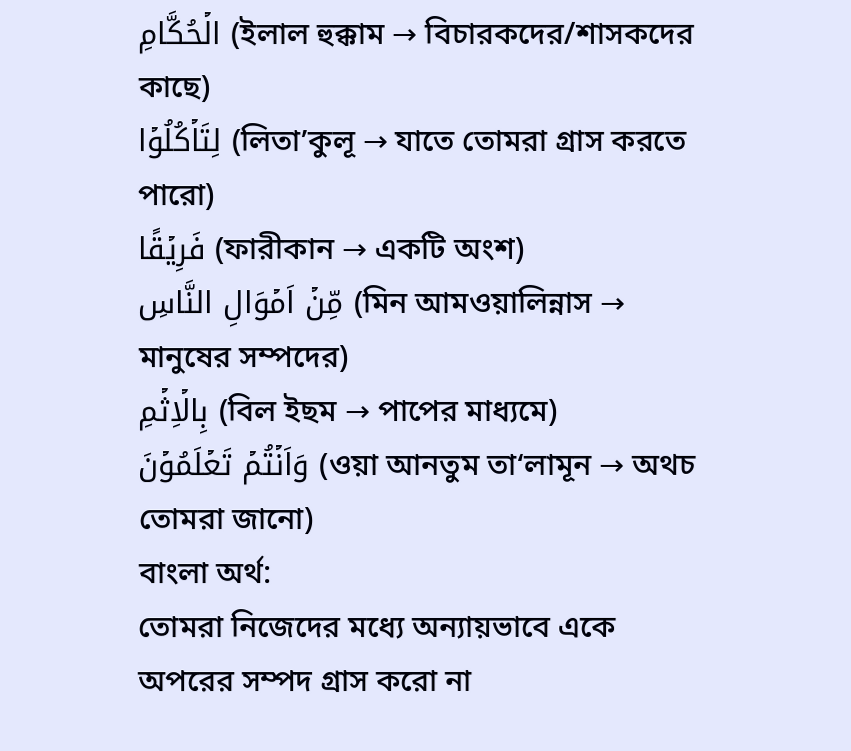الۡحُکَّامِ (ইলাল হুক্কাম → বিচারকদের/শাসকদের কাছে)
لِتَاۡکُلُوۡا (লিতা’কুলূ → যাতে তোমরা গ্রাস করতে পারো)
فَرِیۡقًا (ফারীকান → একটি অংশ)
مِّنۡ اَمۡوَالِ النَّاسِ (মিন আমওয়ালিন্নাস → মানুষের সম্পদের)
بِالۡاِثۡمِ (বিল ইছম → পাপের মাধ্যমে)
وَاَنۡتُمۡ تَعۡلَمُوۡنَ (ওয়া আনতুম তা‘লামূন → অথচ তোমরা জানো)
বাংলা অর্থ:
তোমরা নিজেদের মধ্যে অন্যায়ভাবে একে অপরের সম্পদ গ্রাস করো না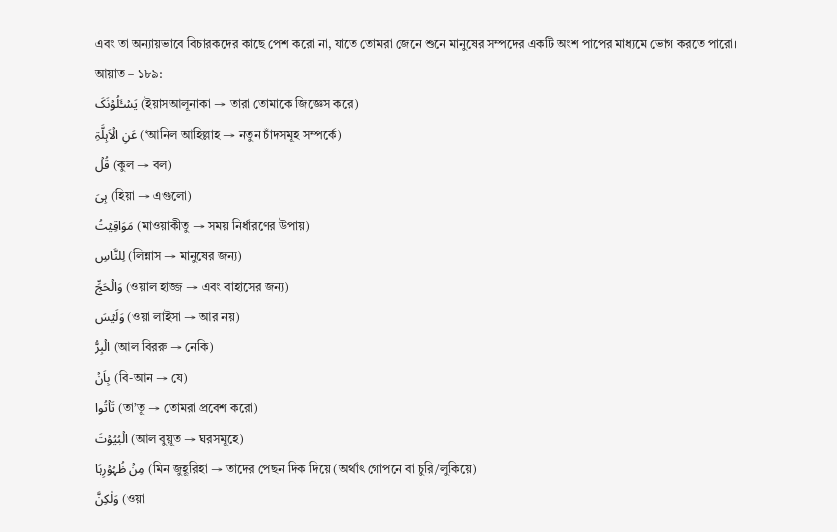এবং তা অন্যায়ভাবে বিচারকদের কাছে পেশ করো না, যাতে তোমরা জেনে শুনে মানুষের সম্পদের একটি অংশ পাপের মাধ্যমে ভোগ করতে পারো।
আয়াত – ১৮৯:
یَسۡـَٔلُوۡنَکَ (ইয়াসআলূনাকা → তারা তোমাকে জিজ্ঞেস করে)
عَنِ الۡاَہِلَّۃِ (‘আনিল আহিল্লাহ → নতুন চাঁদসমূহ সম্পর্কে)
قُلۡ (কুল → বল)
ہِیَ (হিয়া → এগুলো)
مَوَاقِیۡتُ (মাওয়াকীতু → সময় নির্ধারণের উপায়)
لِلنَّاسِ (লিন্নাস → মানুষের জন্য)
وَالۡحَجِّ (ওয়াল হাজ্জ → এবং বাহাসের জন্য)
وَلَیۡسَ (ওয়া লাইসা → আর নয়)
الۡبِرُّ (আল বিররু → নেকি)
بِاَنۡ (বি-আন → যে)
تَاۡتُوا (তা’তূ → তোমরা প্রবেশ করো)
الۡبُیُوۡتَ (আল বুয়ূত → ঘরসমূহে)
مِنۡ ظُہُوۡرِہَا (মিন জুহূরিহা → তাদের পেছন দিক দিয়ে (অর্থাৎ গোপনে বা চুরি/লুকিয়ে)
وَلٰکِنَّ (ওয়া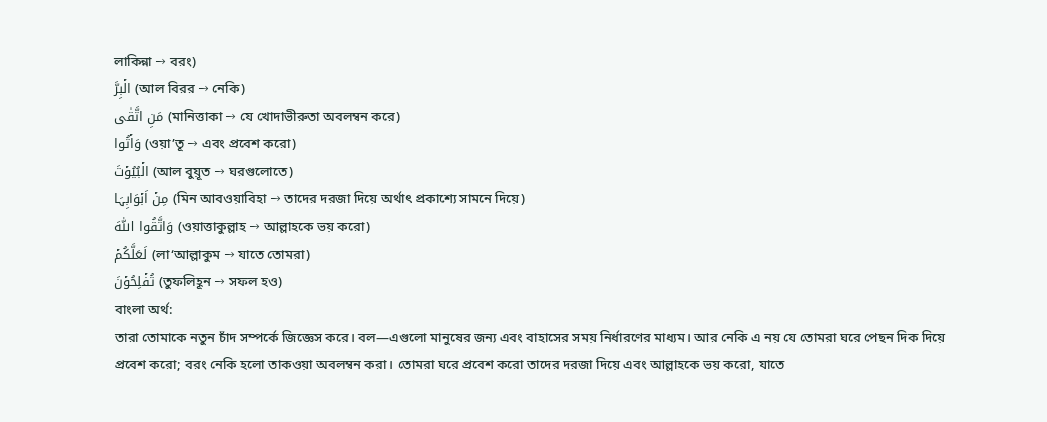লাকিন্না → বরং)
الۡبِرَّ (আল বিরর → নেকি)
مَنِ اتَّقٰی (মানিত্তাকা → যে খোদাভীরুতা অবলম্বন করে)
وَاۡتُوا (ওয়া’তূ → এবং প্রবেশ করো)
الۡبُیُوۡتَ (আল বুয়ূত → ঘরগুলোতে)
مِنۡ اَبۡوَابِہَا (মিন আবওয়াবিহা → তাদের দরজা দিয়ে অর্থাৎ প্রকাশ্যে সামনে দিয়ে)
وَاتَّقُوا اللّٰہَ (ওয়াত্তাকুল্লাহ → আল্লাহকে ভয় করো)
لَعَلَّکُمۡ (লা‘আল্লাকুম → যাতে তোমরা)
تُفۡلِحُوۡنَ (তুফলিহূন → সফল হও)
বাংলা অর্থ:
তারা তোমাকে নতুন চাঁদ সম্পর্কে জিজ্ঞেস করে। বল—এগুলো মানুষের জন্য এবং বাহাসের সময় নির্ধারণের মাধ্যম। আর নেকি এ নয় যে তোমরা ঘরে পেছন দিক দিয়ে প্রবেশ করো; বরং নেকি হলো তাকওয়া অবলম্বন করা। তোমরা ঘরে প্রবেশ করো তাদের দরজা দিয়ে এবং আল্লাহকে ভয় করো, যাতে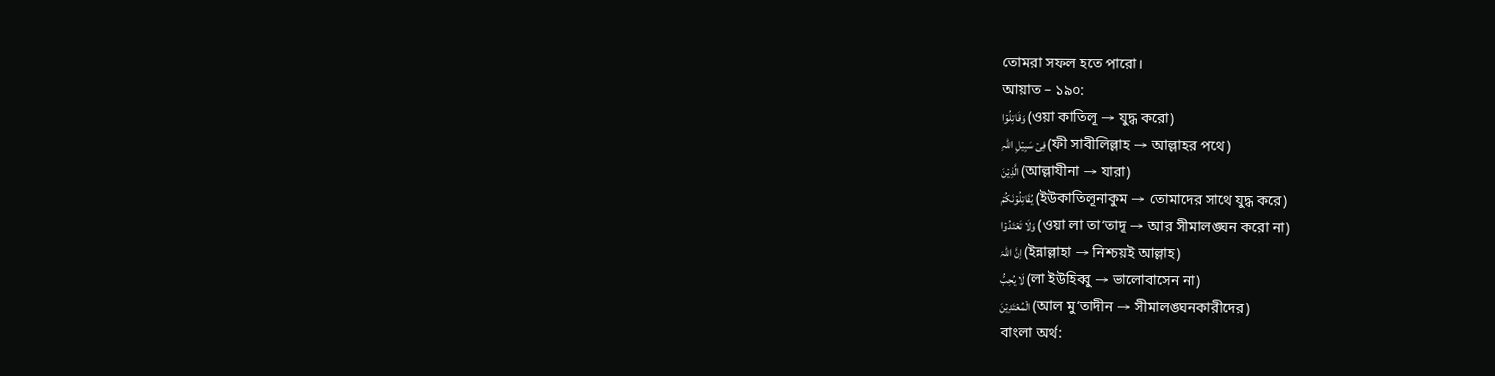তোমরা সফল হতে পারো।
আয়াত – ১৯০:
وَقَاتِلُوۡا (ওয়া কাতিলূ → যুদ্ধ করো)
فِیۡ سَبِیۡلِ اللّٰہِ (ফী সাবীলিল্লাহ → আল্লাহর পথে)
الَّذِیۡنَ (আল্লাযীনা → যারা)
یُقَاتِلُوۡنَکُمۡ (ইউকাতিলূনাকুম → তোমাদের সাথে যুদ্ধ করে)
وَلَا تَعۡتَدُوۡا (ওয়া লা তা‘তাদূ → আর সীমালঙ্ঘন করো না)
اِنَّ اللّٰہَ (ইন্নাল্লাহা → নিশ্চয়ই আল্লাহ)
لَا یُحِبُّ (লা ইউহিব্বু → ভালোবাসেন না)
الۡمُعۡتَدِیۡنَ (আল মু‘তাদীন → সীমালঙ্ঘনকারীদের)
বাংলা অর্থ: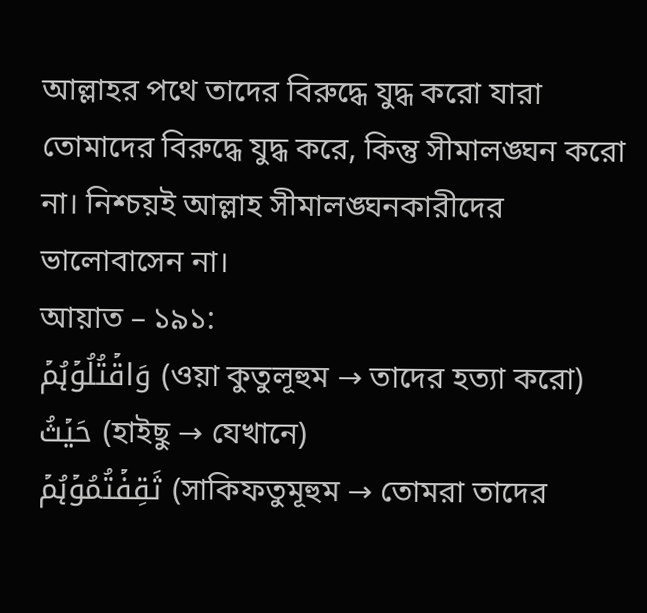আল্লাহর পথে তাদের বিরুদ্ধে যুদ্ধ করো যারা তোমাদের বিরুদ্ধে যুদ্ধ করে, কিন্তু সীমালঙ্ঘন করো না। নিশ্চয়ই আল্লাহ সীমালঙ্ঘনকারীদের ভালোবাসেন না।
আয়াত – ১৯১:
وَاقۡتُلُوۡہُمۡ (ওয়া কুতুলূহুম → তাদের হত্যা করো)
حَیۡثُ (হাইছু → যেখানে)
ثَقِفۡتُمُوۡہُمۡ (সাকিফতুমূহুম → তোমরা তাদের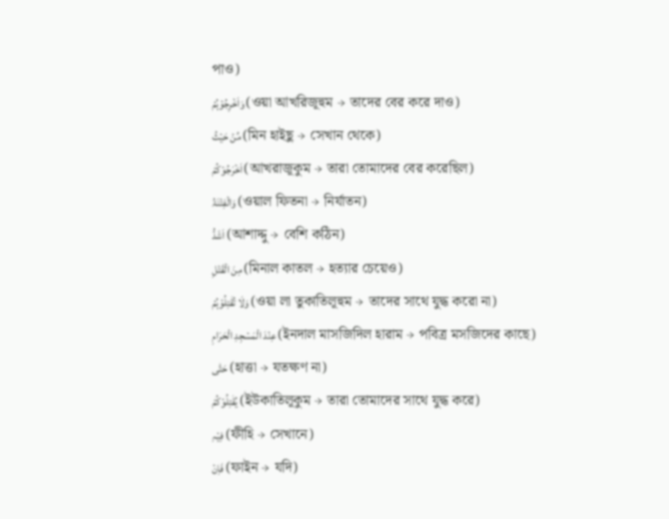পাও)
وَاَخۡرِجُوۡہُمۡ (ওয়া আখরিজূহুম → তাদের বের করে দাও)
مِّنۡ حَیۡثُ (মিন হাইছু → সেখান থেকে)
اَخۡرَجُوۡکُمۡ (আখরাজূকুম → তারা তোমাদের বের করেছিল)
وَالۡفِتۡنَۃُ (ওয়াল ফিতনা → নির্যাতন)
اَشَدُّ (আশাদ্দু → বেশি কঠিন)
مِنَ الۡقَتۡلِ (মিনাল কাতল → হত্যার চেয়েও)
وَلَا تُقٰتِلُوۡہُمۡ (ওয়া লা তুকাতিলূহুম → তাদের সাথে যুদ্ধ করো না)
عِنۡدَ الۡمَسۡجِدِ الۡحَرَامِ (ইনদাল মাসজিদিল হারাম → পবিত্র মসজিদের কাছে)
حَتّٰی (হাত্তা → যতক্ষণ না)
یُقٰتِلُوۡکُمۡ (ইউকাতিলূকুম → তারা তোমাদের সাথে যুদ্ধ করে)
فِیۡہِ (ফীহি → সেখানে)
فَاِنۡ (ফাইন → যদি)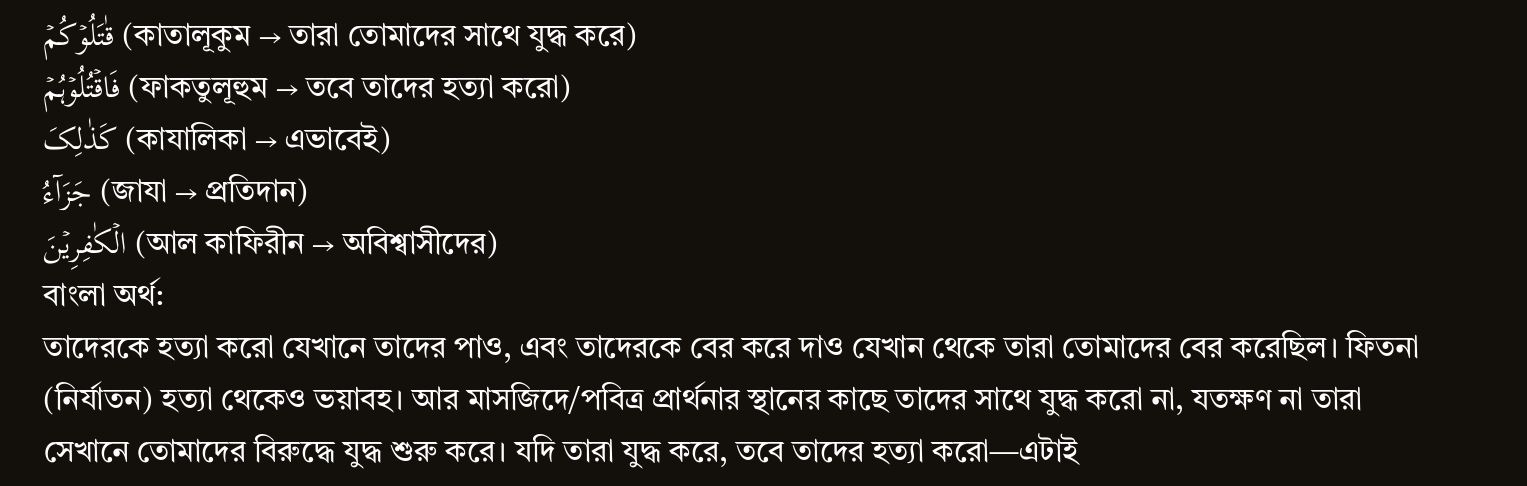قٰتَلُوۡکُمۡ (কাতালূকুম → তারা তোমাদের সাথে যুদ্ধ করে)
فَاقۡتُلُوۡہُمۡ (ফাকতুলূহুম → তবে তাদের হত্যা করো)
کَذٰلِکَ (কাযালিকা → এভাবেই)
جَزَآءُ (জাযা → প্রতিদান)
الۡکٰفِرِیۡنَ (আল কাফিরীন → অবিশ্বাসীদের)
বাংলা অর্থ:
তাদেরকে হত্যা করো যেখানে তাদের পাও, এবং তাদেরকে বের করে দাও যেখান থেকে তারা তোমাদের বের করেছিল। ফিতনা (নির্যাতন) হত্যা থেকেও ভয়াবহ। আর মাসজিদে/পবিত্র প্রার্থনার স্থানের কাছে তাদের সাথে যুদ্ধ করো না, যতক্ষণ না তারা সেখানে তোমাদের বিরুদ্ধে যুদ্ধ শুরু করে। যদি তারা যুদ্ধ করে, তবে তাদের হত্যা করো—এটাই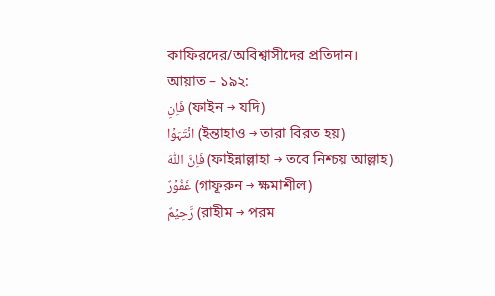কাফিরদের/অবিশ্বাসীদের প্রতিদান।
আয়াত – ১৯২:
فَاِنِ (ফাইন → যদি)
انۡتَہَوۡا (ইন্তাহাও → তারা বিরত হয়)
فَاِنَّ اللّٰہَ (ফাইন্নাল্লাহা → তবে নিশ্চয় আল্লাহ)
غَفُوۡرٌ (গাফূরুন → ক্ষমাশীল)
رَّحِیۡمٌ (রাহীম → পরম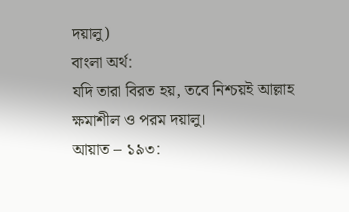দয়ালু)
বাংলা অর্থ:
যদি তারা বিরত হয়, তবে নিশ্চয়ই আল্লাহ ক্ষমাশীল ও পরম দয়ালু।
আয়াত – ১৯৩: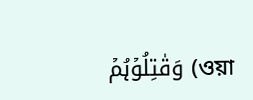وَقٰتِلُوۡہُمۡ (ওয়া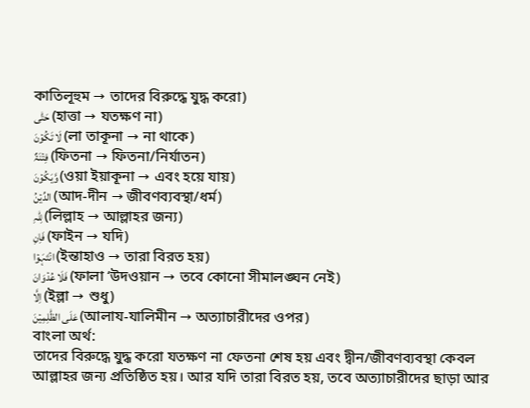কাতিলূহুম → তাদের বিরুদ্ধে যুদ্ধ করো)
حَتّٰی (হাত্তা → যতক্ষণ না)
لَا تَکُوۡنَ (লা তাকূনা → না থাকে)
فِتۡنَۃٌ (ফিতনা → ফিতনা/নির্যাতন)
وَّیَکُوۡنَ (ওয়া ইয়াকূনা → এবং হয়ে যায়)
الدِّیۡنُ (আদ-দীন → জীবণব্যবস্থা/ধর্ম)
لِلّٰہِ (লিল্লাহ → আল্লাহর জন্য)
فَاِنِ (ফাইন → যদি)
انۡتَہَوۡا (ইন্তাহাও → তারা বিরত হয়)
فَلَا عُدۡوَانَ (ফালা ‘উদওয়ান → তবে কোনো সীমালঙ্ঘন নেই)
اِلَّا (ইল্লা → শুধু)
عَلَی الظّٰلِمِیۡنَ (আলায-যালিমীন → অত্যাচারীদের ওপর)
বাংলা অর্থ:
তাদের বিরুদ্ধে যুদ্ধ করো যতক্ষণ না ফেতনা শেষ হয় এবং দ্বীন/জীবণব্যবস্থা কেবল আল্লাহর জন্য প্রতিষ্ঠিত হয়। আর যদি তারা বিরত হয়, তবে অত্যাচারীদের ছাড়া আর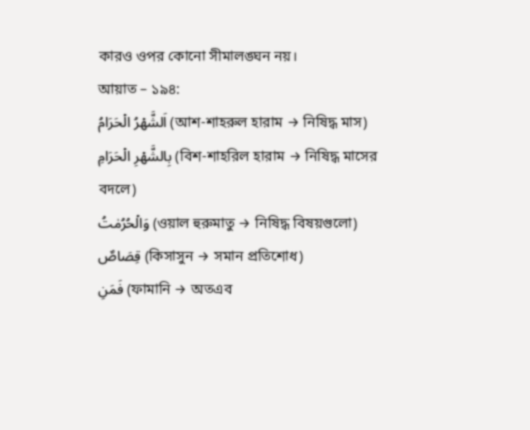কারও ওপর কোনো সীমালঙ্ঘন নয়।
আয়াত – ১৯৪:
اَلشَّهۡرُ الۡحَرَامُ (আশ-শাহরুল হারাম → নিষিদ্ধ মাস)
بِالشَّهۡرِ الۡحَرَامِ (বিশ-শাহরিল হারাম → নিষিদ্ধ মাসের বদলে)
وَالۡحُرُمٰتُ (ওয়াল হুরুমাতু → নিষিদ্ধ বিষয়গুলো)
قِصَاصٌ (কিসাসুন → সমান প্রতিশোধ)
فَمَنِ (ফামানি → অতএব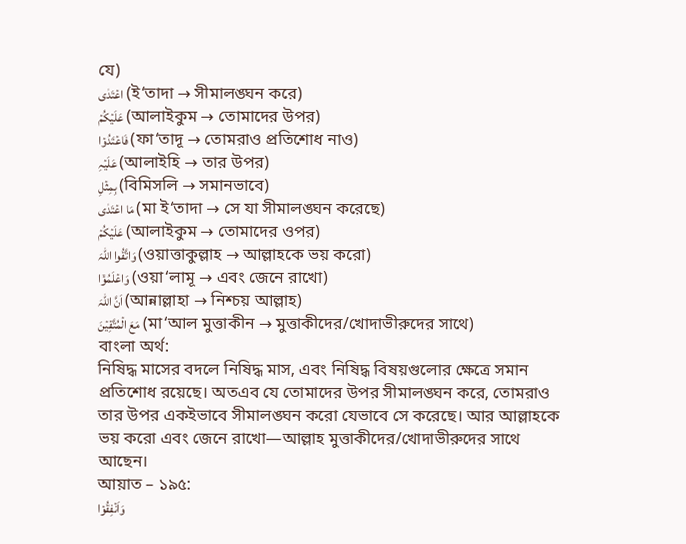যে)
اعۡتَدٰی (ই‘তাদা → সীমালঙ্ঘন করে)
عَلَیۡکُمۡ (আলাইকুম → তোমাদের উপর)
فَاعۡتَدُوۡا (ফা‘তাদূ → তোমরাও প্রতিশোধ নাও)
عَلَیۡہِ (আলাইহি → তার উপর)
بِمِثۡلِ (বিমিসলি → সমানভাবে)
مَا اعۡتَدٰی (মা ই‘তাদা → সে যা সীমালঙ্ঘন করেছে)
عَلَیۡکُمۡ (আলাইকুম → তোমাদের ওপর)
وَاتَّقُوا اللّٰہَ (ওয়াত্তাকুল্লাহ → আল্লাহকে ভয় করো)
وَاعۡلَمُوۡۤا (ওয়া‘লামূ → এবং জেনে রাখো)
اَنَّ اللّٰہَ (আন্নাল্লাহা → নিশ্চয় আল্লাহ)
مَعَ الۡمُتَّقِیۡنَ (মা‘আল মুত্তাকীন → মুত্তাকীদের/খোদাভীরুদের সাথে)
বাংলা অর্থ:
নিষিদ্ধ মাসের বদলে নিষিদ্ধ মাস, এবং নিষিদ্ধ বিষয়গুলোর ক্ষেত্রে সমান প্রতিশোধ রয়েছে। অতএব যে তোমাদের উপর সীমালঙ্ঘন করে, তোমরাও তার উপর একইভাবে সীমালঙ্ঘন করো যেভাবে সে করেছে। আর আল্লাহকে ভয় করো এবং জেনে রাখো—আল্লাহ মুত্তাকীদের/খোদাভীরুদের সাথে আছেন।
আয়াত – ১৯৫:
وَاَنۡفِقُوۡا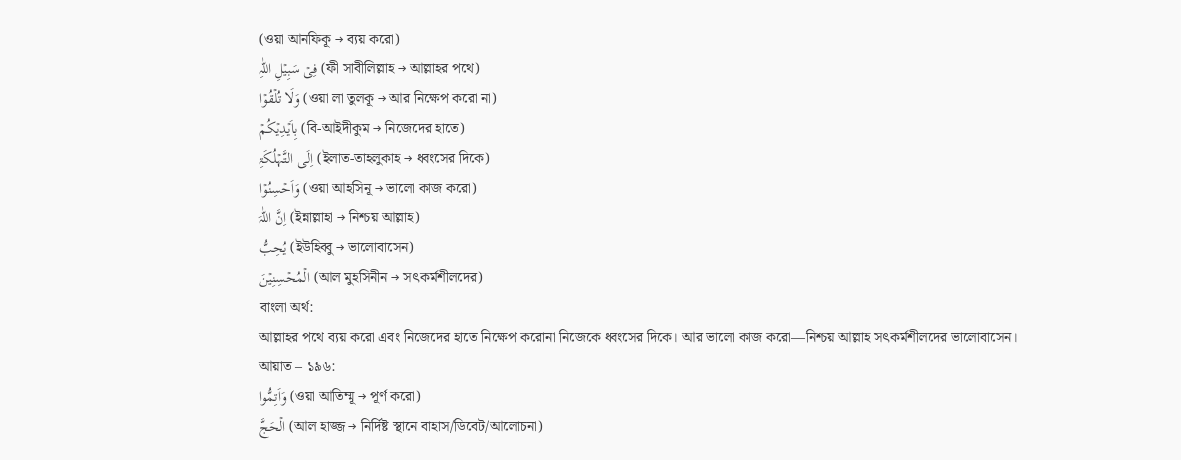(ওয়া আনফিকূ → ব্যয় করো)
فِیۡ سَبِیۡلِ اللّٰہِ (ফী সাবীলিল্লাহ → আল্লাহর পথে)
وَلَا تُلۡقُوۡا (ওয়া লা তুলকূ → আর নিক্ষেপ করো না)
بِاَیۡدِیۡکُمۡ (বি-আইদীকুম → নিজেদের হাতে)
اِلَی التَّہۡلُکَۃِ (ইলাত-তাহলুকাহ → ধ্বংসের দিকে)
وَاَحۡسِنُوۡا (ওয়া আহসিনূ → ভালো কাজ করো)
اِنَّ اللّٰہَ (ইন্নাল্লাহা → নিশ্চয় আল্লাহ)
یُحِبُّ (ইউহিব্বু → ভালোবাসেন)
الۡمُحۡسِنِیۡنَ (আল মুহসিনীন → সৎকর্মশীলদের)
বাংলা অর্থ:
আল্লাহর পথে ব্যয় করো এবং নিজেদের হাতে নিক্ষেপ করোনা নিজেকে ধ্বংসের দিকে। আর ভালো কাজ করো—নিশ্চয় আল্লাহ সৎকর্মশীলদের ভালোবাসেন।
আয়াত – ১৯৬:
وَاَتِمُّوا (ওয়া আতিম্মূ → পূর্ণ করো)
الۡحَجَّ (আল হাজ্জ → নির্দিষ্ট স্থানে বাহাস/ডিবেট/আলোচনা)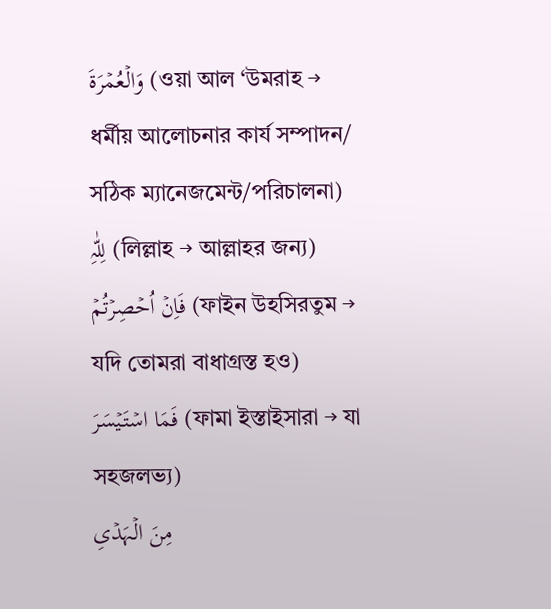وَالۡعُمۡرَۃَ (ওয়া আল ‘উমরাহ → ধর্মীয় আলোচনার কার্য সম্পাদন/ সঠিক ম্যানেজমেন্ট/পরিচালনা)
لِلّٰہِ (লিল্লাহ → আল্লাহর জন্য)
فَاِنۡ اُحۡصِرۡتُمۡ (ফাইন উহসিরতুম → যদি তোমরা বাধাগ্রস্ত হও)
فَمَا اسۡتَیۡسَرَ (ফামা ইস্তাইসারা → যা সহজলভ্য)
مِنَ الۡہَدۡیِ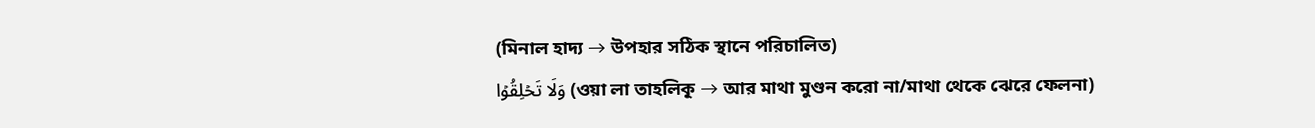(মিনাল হাদ্য → উপহার সঠিক স্থানে পরিচালিত)
وَلَا تَحۡلِقُوۡا (ওয়া লা তাহলিকূ → আর মাথা মুণ্ডন করো না/মাথা থেকে ঝেরে ফেলনা)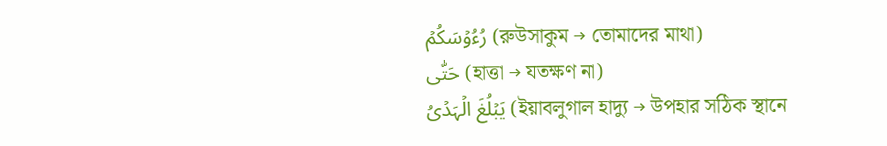رُءُوۡسَکُمۡ (রুউসাকুম → তোমাদের মাথা)
حَتّٰی (হাত্তা → যতক্ষণ না)
یَبۡلُغَ الۡہَدۡیُ (ইয়াবলুগাল হাদ্যু → উপহার সঠিক স্থানে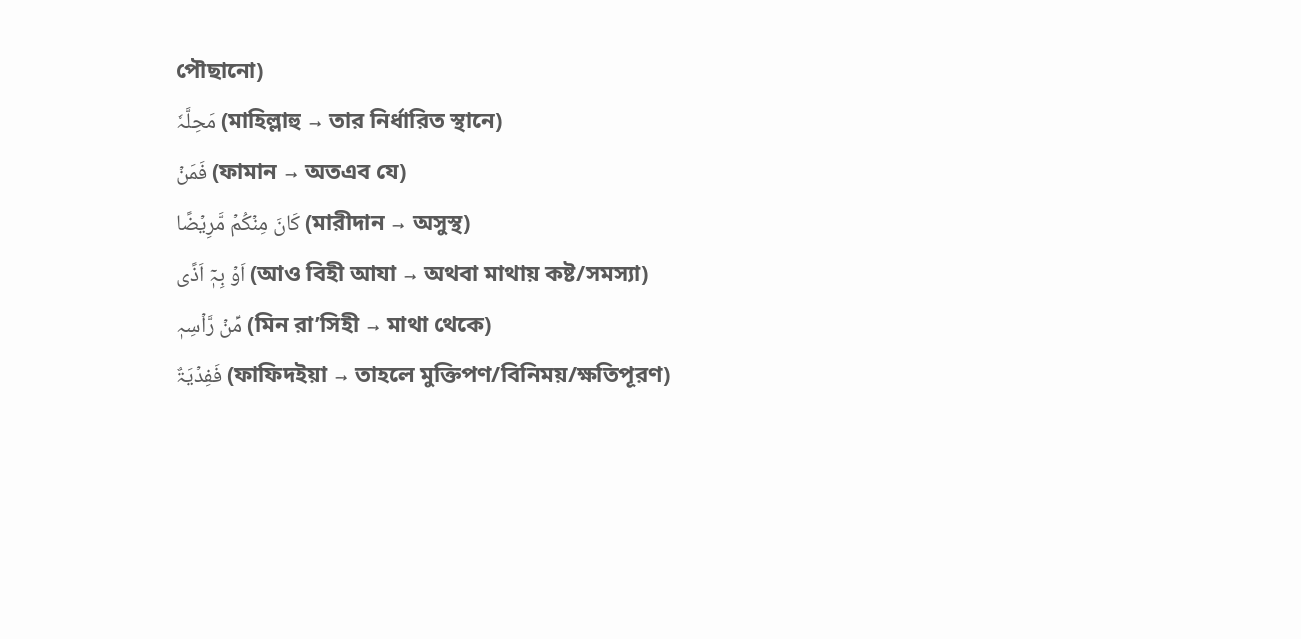পৌছানো)
مَحِلَّہٗ (মাহিল্লাহু → তার নির্ধারিত স্থানে)
فَمَنۡ (ফামান → অতএব যে)
کَانَ مِنۡکُمۡ مَّرِیۡضًا (মারীদান → অসুস্থ)
اَوۡ بِہٖۤ اَذًی (আও বিহী আযা → অথবা মাথায় কষ্ট/সমস্যা)
مِّنۡ رَّاۡسِہٖ (মিন রা’সিহী → মাথা থেকে)
فَفِدۡیَۃٌ (ফাফিদইয়া → তাহলে মুক্তিপণ/বিনিময়/ক্ষতিপূরণ)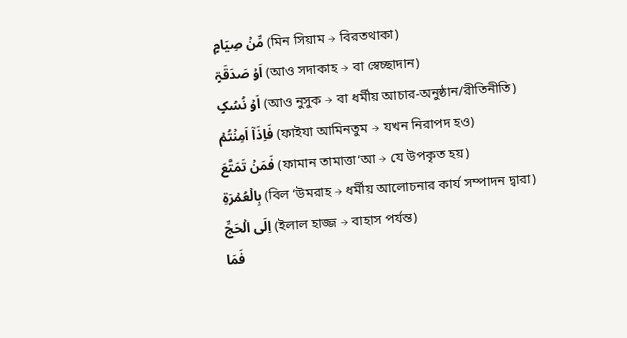مِّنۡ صِیَامٍ (মিন সিয়াম → বিরতথাকা)
اَوۡ صَدَقَۃٍ (আও সদাকাহ → বা স্বেচ্ছাদান)
اَوۡ نُسُکٍ (আও নুসুক → বা ধর্মীয় আচার-অনুষ্ঠান/রীতিনীতি)
فَاِذَاۤ اَمِنۡتُمۡ (ফাইযা আমিনতুম → যখন নিরাপদ হও)
فَمَنۡ تَمَتَّعَ (ফামান তামাত্তা‘আ → যে উপকৃত হয়)
بِالۡعُمۡرَۃِ (বিল ‘উমরাহ → ধর্মীয় আলোচনার কার্য সম্পাদন দ্বারা)
اِلَی الۡحَجِّ (ইলাল হাজ্জ → বাহাস পর্যন্ত)
فَمَا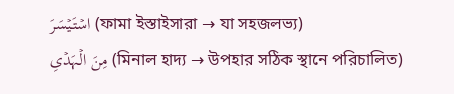اسۡتَیۡسَرَ (ফামা ইস্তাইসারা → যা সহজলভ্য)
مِنَ الۡہَدۡیِ (মিনাল হাদ্য → উপহার সঠিক স্থানে পরিচালিত)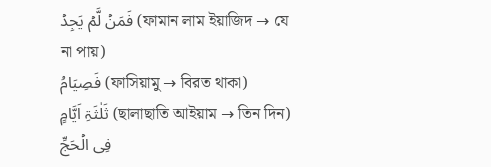فَمَنۡ لَّمۡ یَجِدۡ (ফামান লাম ইয়াজিদ → যে না পায়)
فَصِیَامُ (ফাসিয়ামু → বিরত থাকা)
ثَلٰثَۃِ اَیَّامٍ (ছালাছাতি আইয়াম → তিন দিন)
فِی الۡحَجِّ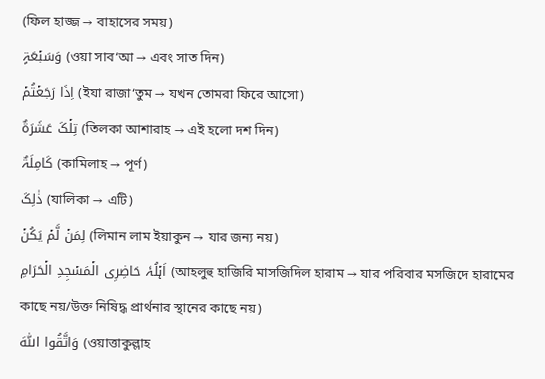(ফিল হাজ্জ → বাহাসের সময়)
وَسَبۡعَۃٍ (ওয়া সাব‘আ → এবং সাত দিন)
اِذَا رَجَعۡتُمۡ (ইযা রাজা‘তুম → যখন তোমরা ফিরে আসো)
تِلۡکَ عَشَرَۃٌ (তিলকা আশারাহ → এই হলো দশ দিন)
کَامِلَۃٌ (কামিলাহ → পূর্ণ)
ذٰلِکَ (যালিকা → এটি)
لِمَنۡ لَّمۡ یَکُنۡ (লিমান লাম ইয়াকুন → যার জন্য নয়)
اَہۡلُہٗ حَاضِرِی الۡمَسۡجِدِ الۡحَرَامِ (আহলুহু হাজিরি মাসজিদিল হারাম → যার পরিবার মসজিদে হারামের কাছে নয়/উক্ত নিষিদ্ধ প্রার্থনার স্থানের কাছে নয়)
وَاتَّقُوا اللّٰہَ (ওয়াত্তাকুল্লাহ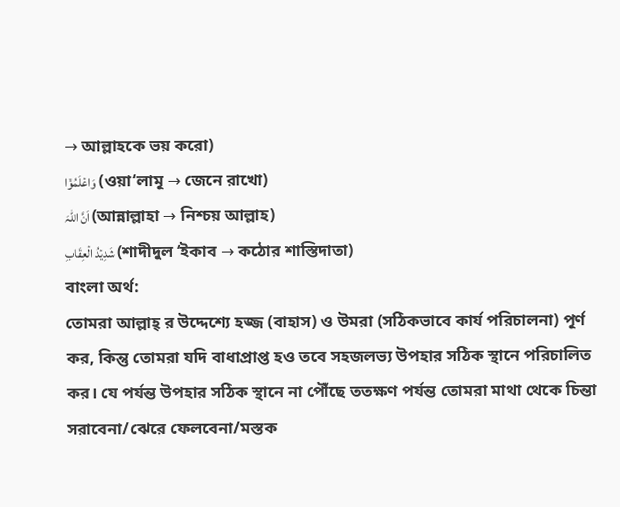→ আল্লাহকে ভয় করো)
وَاعۡلَمُوۡۤا (ওয়া‘লামূ → জেনে রাখো)
اَنَّ اللّٰہَ (আন্নাল্লাহা → নিশ্চয় আল্লাহ)
شَدِیۡدُ الۡعِقَابِ (শাদীদুল ‘ইকাব → কঠোর শাস্তিদাতা)
বাংলা অর্থ:
তোমরা আল্লাহ্ র উদ্দেশ্যে হজ্জ (বাহাস) ও উমরা (সঠিকভাবে কার্য পরিচালনা) পূর্ণ কর, কিন্তু তোমরা যদি বাধাপ্রাপ্ত হও তবে সহজলভ্য উপহার সঠিক স্থানে পরিচালিত কর। যে পর্যন্ত উপহার সঠিক স্থানে না পৌঁছে ততক্ষণ পর্যন্ত তোমরা মাথা থেকে চিন্তা সরাবেনা/ঝেরে ফেলবেনা/মস্তক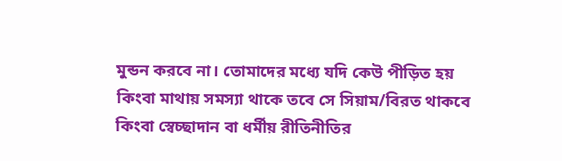মুন্ডন করবে না। তোমাদের মধ্যে যদি কেউ পীড়িত হয় কিংবা মাথায় সমস্যা থাকে তবে সে সিয়াম/বিরত থাকবে কিংবা স্বেচ্ছাদান বা ধর্মীয় রীতিনীতির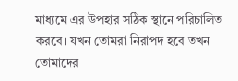মাধ্যমে এর উপহার সঠিক স্থানে পরিচালিত করবে। যখন তোমরা নিরাপদ হবে তখন তোমাদের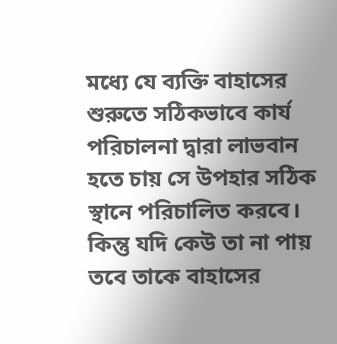মধ্যে যে ব্যক্তি বাহাসের শুরুতে সঠিকভাবে কার্য পরিচালনা দ্বারা লাভবান হতে চায় সে উপহার সঠিক স্থানে পরিচালিত করবে। কিন্তু যদি কেউ তা না পায় তবে তাকে বাহাসের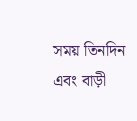সময় তিনদিন এবং বাড়ী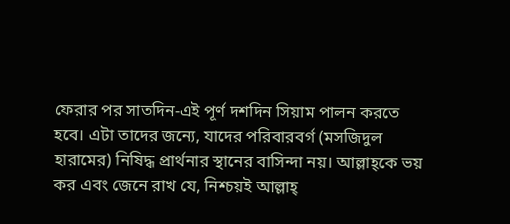ফেরার পর সাতদিন-এই পূর্ণ দশদিন সিয়াম পালন করতে হবে। এটা তাদের জন্যে, যাদের পরিবারবর্গ (মসজিদুল হারামের) নিষিদ্ধ প্রার্থনার স্থানের বাসিন্দা নয়। আল্লাহ্কে ভয় কর এবং জেনে রাখ যে, নিশ্চয়ই আল্লাহ্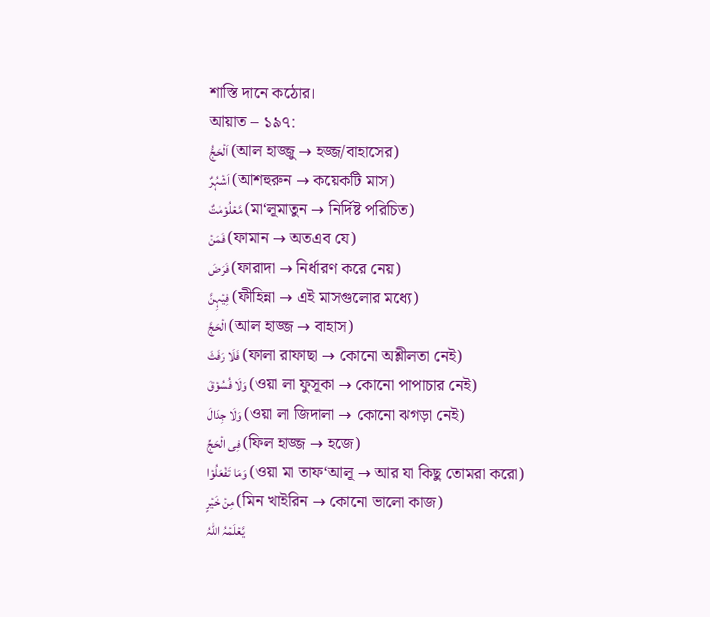শাস্তি দানে কঠোর।
আয়াত – ১৯৭:
اَلۡحَجُّ (আল হাজ্জু → হজ্জ/বাহাসের)
اَشۡہُرٌ (আশহুরুন → কয়েকটি মাস)
مَّعۡلُوۡمٰتٌ (মা‘লূমাতুন → নির্দিষ্ট পরিচিত)
فَمَنۡ (ফামান → অতএব যে)
فَرَضَ (ফারাদা → নির্ধারণ করে নেয়)
فِیۡہِنَّ (ফীহিন্না → এই মাসগুলোর মধ্যে)
الۡحَجَّ (আল হাজ্জ → বাহাস)
فَلَا رَفَثَ (ফালা রাফাছা → কোনো অশ্লীলতা নেই)
وَلَا فُسُوۡقَ (ওয়া লা ফুসূকা → কোনো পাপাচার নেই)
وَلَا جِدَالَ (ওয়া লা জিদালা → কোনো ঝগড়া নেই)
فِی الۡحَجِّ (ফিল হাজ্জ → হজে)
وَمَا تَفۡعَلُوۡا (ওয়া মা তাফ‘আলূ → আর যা কিছু তোমরা করো)
مِنۡ خَیۡرٍ (মিন খাইরিন → কোনো ভালো কাজ)
یَّعۡلَمۡہُ اللّٰہُ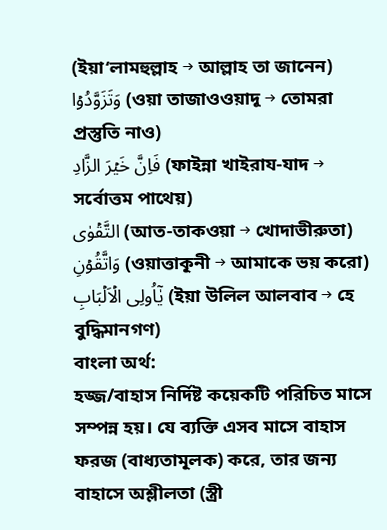(ইয়া‘লামহুল্লাহ → আল্লাহ তা জানেন)
وَتَزَوَّدُوۡا (ওয়া তাজাওওয়াদূ → তোমরা প্রস্তুতি নাও)
فَاِنَّ خَیۡرَ الزَّادِ (ফাইন্না খাইরায-যাদ → সর্বোত্তম পাথেয়)
التَّقۡوٰی (আত-তাকওয়া → খোদাভীরুতা)
وَاتَّقُوۡنِ (ওয়াত্তাকূনী → আমাকে ভয় করো)
یٰۤاُولِی الۡاَلۡبَابِ (ইয়া উলিল আলবাব → হে বুদ্ধিমানগণ)
বাংলা অর্থ:
হজ্জ/বাহাস নির্দিষ্ট কয়েকটি পরিচিত মাসে সম্পন্ন হয়। যে ব্যক্তি এসব মাসে বাহাস ফরজ (বাধ্যতামূলক) করে, তার জন্য বাহাসে অশ্লীলতা (স্ত্রী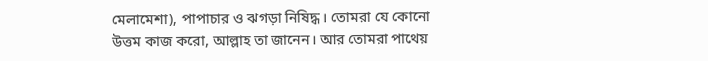মেলামেশা), পাপাচার ও ঝগড়া নিষিদ্ধ। তোমরা যে কোনো উত্তম কাজ করো, আল্লাহ তা জানেন। আর তোমরা পাথেয়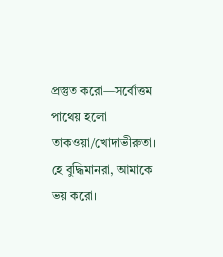প্রস্তুত করো—সর্বোত্তম পাথেয় হলো তাকওয়া/খোদাভীরুতা। হে বুদ্ধিমানরা, আমাকে ভয় করো।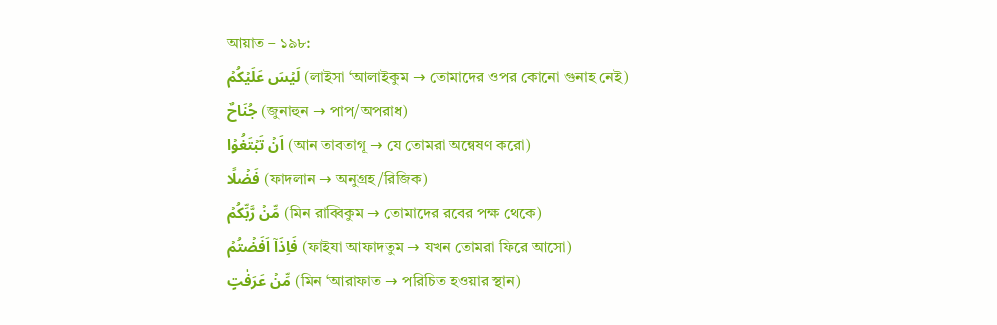আয়াত – ১৯৮:
لَیۡسَ عَلَیۡکُمۡ (লাইসা ‘আলাইকুম → তোমাদের ওপর কোনো গুনাহ নেই)
جُنَاحٌ (জুনাহুন → পাপ/অপরাধ)
اَنۡ تَبۡتَغُوۡا (আন তাবতাগূ → যে তোমরা অন্বেষণ করো)
فَضۡلًا (ফাদলান → অনুগ্রহ/রিজিক)
مِّنۡ رَّبِّکُمۡ (মিন রাব্বিকুম → তোমাদের রবের পক্ষ থেকে)
فَاِذَاۤ اَفَضۡتُمۡ (ফাইযা আফাদতুম → যখন তোমরা ফিরে আসো)
مِّنۡ عَرَفٰتٍ (মিন ‘আরাফাত → পরিচিত হওয়ার স্থান)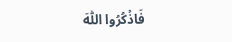فَاذۡکُرُوا اللّٰہَ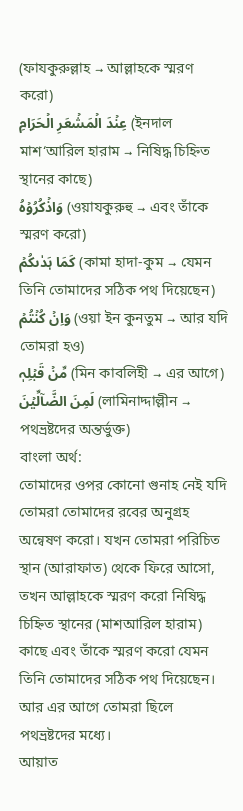(ফাযকুরুল্লাহ → আল্লাহকে স্মরণ করো)
عِنۡدَ الۡمَشۡعَرِ الۡحَرَامِ (ইনদাল মাশ‘আরিল হারাম → নিষিদ্ধ চিহ্নিত স্থানের কাছে)
وَاذۡکُرُوۡہُ (ওয়াযকুরুহু → এবং তাঁকে স্মরণ করো)
کَمَا ہَدٰىکُمۡ (কামা হাদা-কুম → যেমন তিনি তোমাদের সঠিক পথ দিয়েছেন)
وَاِنۡ کُنۡتُمۡ (ওয়া ইন কুনতুম → আর যদি তোমরা হও)
مِّنۡ قَبۡلِہٖ (মিন কাবলিহী → এর আগে)
لَمِنَ الضَّآلِّیۡنَ (লামিনাদ্দাল্লীন → পথভ্রষ্টদের অন্তর্ভুক্ত)
বাংলা অর্থ:
তোমাদের ওপর কোনো গুনাহ নেই যদি তোমরা তোমাদের রবের অনুগ্রহ অন্বেষণ করো। যখন তোমরা পরিচিত স্থান (আরাফাত) থেকে ফিরে আসো, তখন আল্লাহকে স্মরণ করো নিষিদ্ধ চিহ্নিত স্থানের (মাশআরিল হারাম) কাছে এবং তাঁকে স্মরণ করো যেমন তিনি তোমাদের সঠিক পথ দিয়েছেন। আর এর আগে তোমরা ছিলে পথভ্রষ্টদের মধ্যে।
আয়াত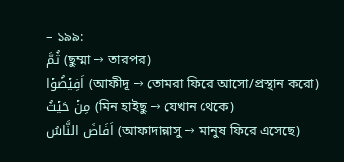– ১৯৯:
ثُمَّ (ছুম্মা → তারপর)
اَفِیۡضُوۡا (আফীদূ → তোমরা ফিরে আসো/প্রস্থান করো)
مِنۡ حَیۡثُ (মিন হাইছু → যেখান থেকে)
اَفَاضَ النَّاسُ (আফাদান্নাসু → মানুষ ফিরে এসেছে)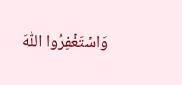وَاسۡتَغۡفِرُوا اللّٰہَ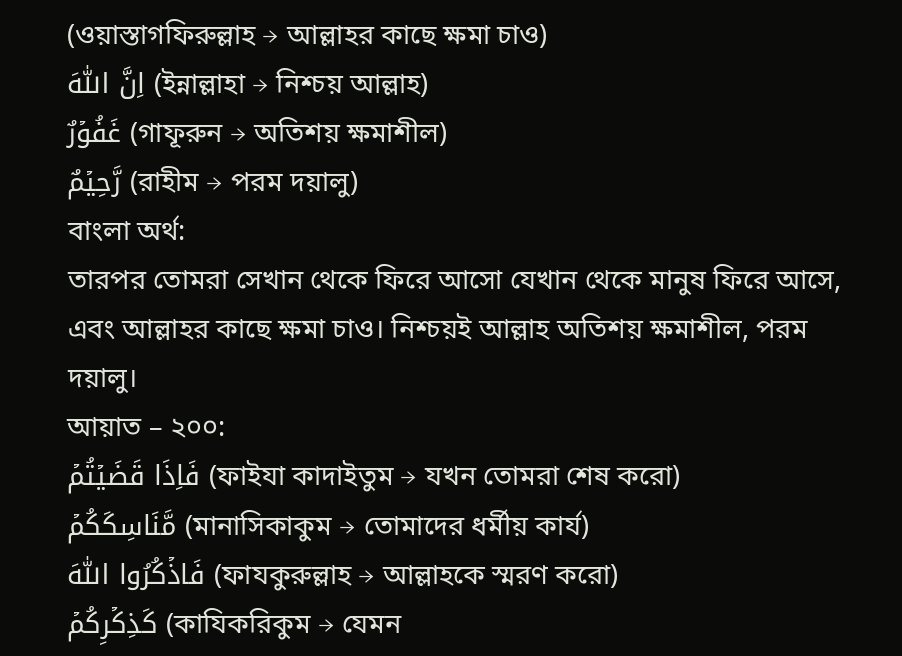(ওয়াস্তাগফিরুল্লাহ → আল্লাহর কাছে ক্ষমা চাও)
اِنَّ اللّٰہَ (ইন্নাল্লাহা → নিশ্চয় আল্লাহ)
غَفُوۡرٌ (গাফূরুন → অতিশয় ক্ষমাশীল)
رَّحِیۡمٌ (রাহীম → পরম দয়ালু)
বাংলা অর্থ:
তারপর তোমরা সেখান থেকে ফিরে আসো যেখান থেকে মানুষ ফিরে আসে, এবং আল্লাহর কাছে ক্ষমা চাও। নিশ্চয়ই আল্লাহ অতিশয় ক্ষমাশীল, পরম দয়ালু।
আয়াত – ২০০:
فَاِذَا قَضَیۡتُمۡ (ফাইযা কাদাইতুম → যখন তোমরা শেষ করো)
مَّنَاسِکَکُمۡ (মানাসিকাকুম → তোমাদের ধর্মীয় কার্য)
فَاذۡکُرُوا اللّٰہَ (ফাযকুরুল্লাহ → আল্লাহকে স্মরণ করো)
کَذِکۡرِکُمۡ (কাযিকরিকুম → যেমন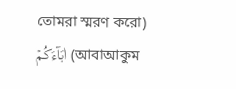তোমরা স্মরণ করো)
اٰبَآءَکُمۡ (আবাআকুম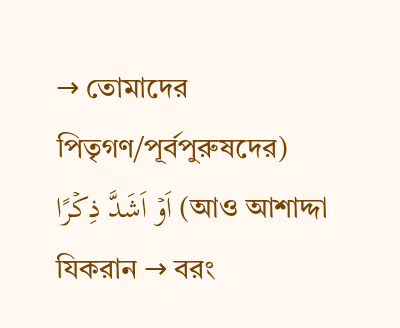→ তোমাদের পিতৃগণ/পূর্বপুরুষদের)
اَوۡ اَشَدَّ ذِکۡرًا (আও আশাদ্দা যিকরান → বরং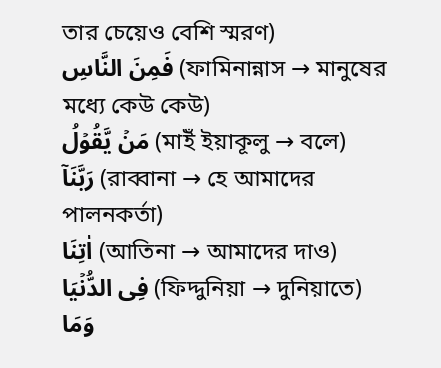তার চেয়েও বেশি স্মরণ)
فَمِنَ النَّاسِ (ফামিনান্নাস → মানুষের মধ্যে কেউ কেউ)
مَنۡ یَّقُوۡلُ (মাইঁ ইয়াকূলু → বলে)
رَبَّنَاۤ (রাব্বানা → হে আমাদের পালনকর্তা)
اٰتِنَا (আতিনা → আমাদের দাও)
فِی الدُّنۡیَا (ফিদ্দুনিয়া → দুনিয়াতে)
وَمَا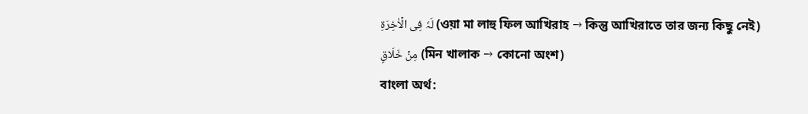لَہٗ فِی الۡاٰخِرَۃِ (ওয়া মা লাহু ফিল আখিরাহ → কিন্তু আখিরাতে তার জন্য কিছু নেই)
مِنۡ خَلَاقٍ (মিন খালাক → কোনো অংশ)
বাংলা অর্থ: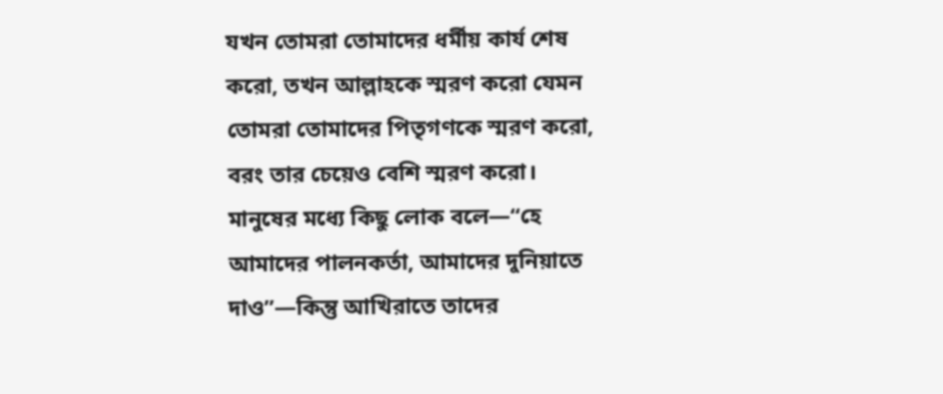যখন তোমরা তোমাদের ধর্মীয় কার্য শেষ করো, তখন আল্লাহকে স্মরণ করো যেমন তোমরা তোমাদের পিতৃগণকে স্মরণ করো, বরং তার চেয়েও বেশি স্মরণ করো। মানুষের মধ্যে কিছু লোক বলে—“হে আমাদের পালনকর্তা, আমাদের দুনিয়াতে দাও”—কিন্তু আখিরাতে তাদের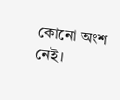কোনো অংশ নেই।